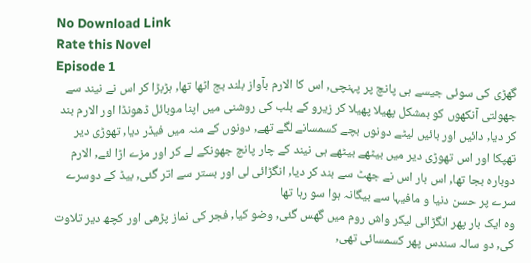No Download Link
Rate this Novel
Episode 1
گھڑی کی سوئی جیسے ہی پانچ پر پہنچی, اس کا الارم بآواز بلند بج اٹھا تھا, ہڑبڑا کر اس نے نیند سے جھولتی آنکھوں کو بمشکل پھیلا پھیلا کر زیرو کے بلب کی روشنی میں اپنا موبائل ڈھونڈا اور الارم بند کر دیا, دائیں اور بائیں لیٹے دونوں بچے کسمسانے لگے تھے, دونوں کے منہ میں فیڈر دیا, تھوڑی دیر تھپکا اور اس تھوڑی دیر میں بیٹھے بیٹھے ہی نیند کے چار پانچ جھونکے لے کر اور مزے اڑا لئے, الارم دوبارہ بجا تھا, اس بار اس نے جھٹ سے بند کر دیا, انگڑائی لی اور بستر سے اتر گئی, بیڈ کے دوسرے سرے پر حسن دنیا و مافیہا سے بیگانہ ہوا سو رہا تھا
وہ ایک بار پھر انگڑائی لیکر واش روم میں گھس گئی, وضو کیا, فجر کی نماز پڑھی اور کچھ دیر تلاوت کی, دو سالہ سندس پھر کسمسائی تھی,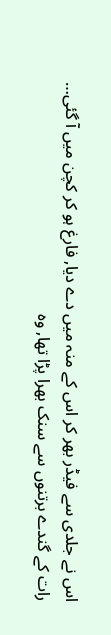اس نے جلدی سے فیڈر بھر کر اس کے منہ میں دے دیا, فارغ ہو کر کچن میں آ گئی… رات کے گندے برتنوں سے سنک بھرا پڑا تھا, وہ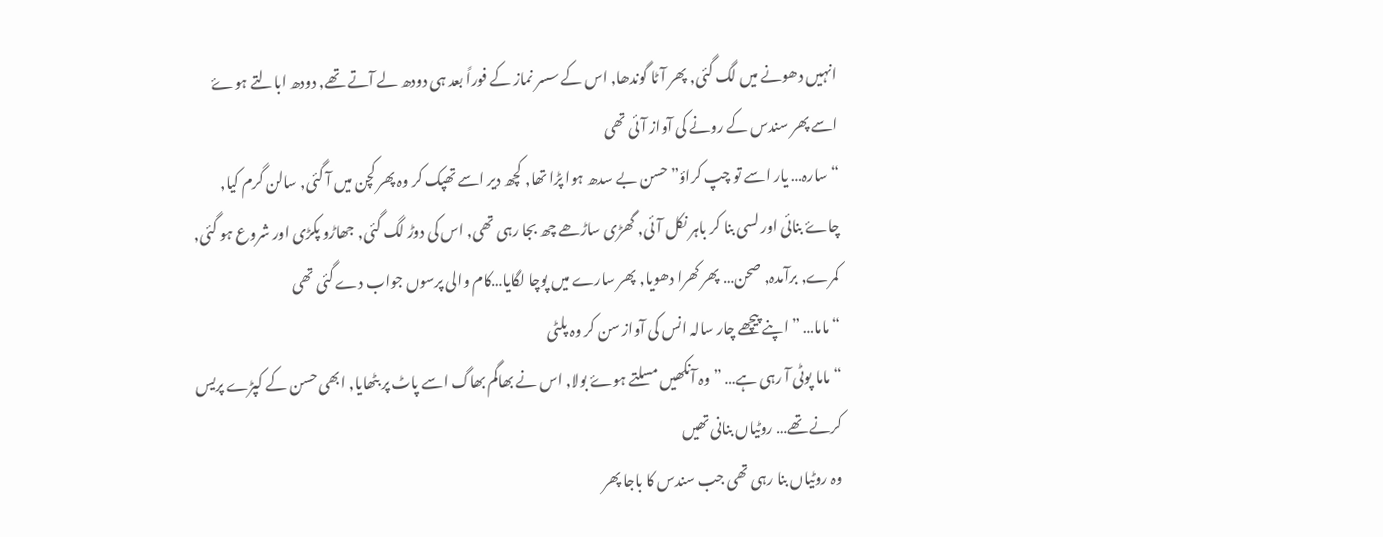انہیں دھونے میں لگ گئی, پھر آٹا گوندھا, اس کے سسر نماز کے فوراً بعد ہی دودھ لے آتے تھے, دودھ ابالتے ہوۓ اسے پھر سندس کے رونے کی آواز آئی تھی
“سارہ… یار اسے تو چپ کراؤ” حسن بے سدھ ہوا پڑا تھا, کچھ دیر اسے تھپک کر وہ پھر کچن میں آ گئی, سالن گرم کیا, چاۓ بنائی اور لسی بنا کر باہر نکل آئی, گھڑی ساڑھے چھ بجا رہی تھی, اس کی دوڑ لگ گئی, جھاڑو پکڑی اور شروع ہو گئی, کمرے, برآمدہ, صحن… پھر کھرا دھویا, پھر سارے میں پوچا لگایا…کام والی پرسوں جواب دے گئی تھی
“ماما… ” اپنے پیچھے چار سالہ انس کی آواز سن کر وہ پلٹی
“ماما پوٹی آ رہی ہے… ” وہ آنکھیں مسلتے ہوۓ بولا, اس نے بھاگم بھاگ اسے پاٹ پر بٹھایا, ابھی حسن کے کپڑے پریس کرنے تھے… روٹیاں بنانی تھیں
وہ روٹیاں بنا رہی تھی جب سندس کا باجا پھر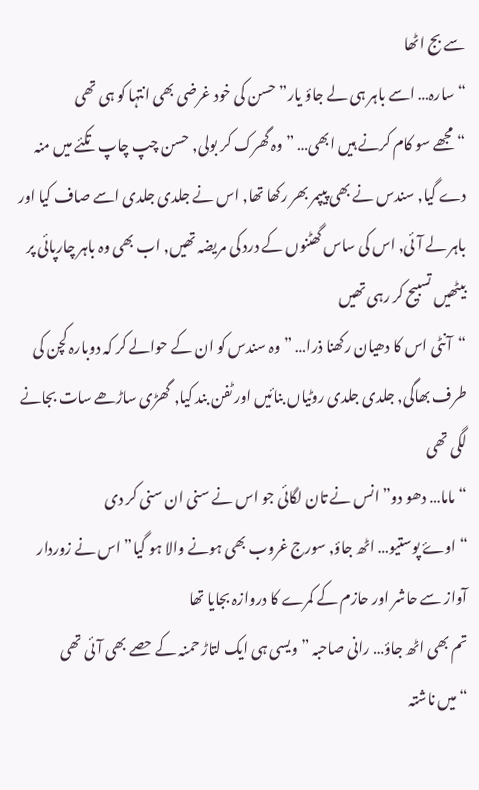سے بج اٹھا
“سارہ… اسے باہر ہی لے جاؤ یار” حسن کی خود غرضی بھی انتہا کو ہی تھی
“مجھے سو کام کرنے ہیں ابھی… ” وہ گھرک کر بولی, حسن چپ چاپ تکئے میں منہ دے گیا, سندس نے بھی پیپمر بھر رکھا تھا, اس نے جلدی جلدی اسے صاف کیا اور باہر لے آئی, اس کی ساس گھٹنوں کے درد کی مریضہ تھیں, اب بھی وہ باہر چارپائی پر بیٹھیں تسبیح کر رہی تھیں
“آنٹی اس کا دھیان رکھنا ذرا… ” وہ سندس کو ان کے حوالے کر کہ دوبارہ کچن کی طرف بھاگی, جلدی جلدی روٹیاں بنائیں اور ٹفن بند کیا, گھڑی ساڑھے سات بجانے لگی تھی
“ماما… دھو دو” انس نے تان لگائی جو اس نے سنی ان سنی کر دی
“اوۓ پوستیو… اٹھ جاؤ, سورج غروب بھی ہونے والا ہو گیا” اس نے زوردار آواز سے حاشر اور حازم کے کمرے کا دروازہ بجایا تھا
تم بھی اٹھ جاؤ… رانی صاحبہ ” ویسی ہی ایک لتاڑ حمنہ کے حصے بھی آئی تھی
“میں ناشتہ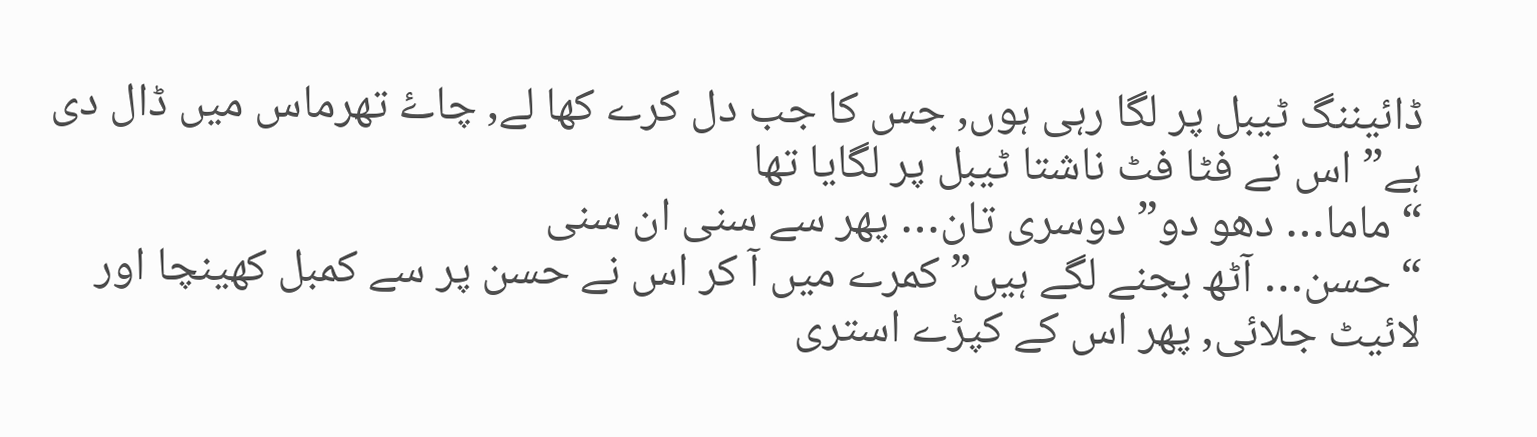ڈائیننگ ٹیبل پر لگا رہی ہوں, جس کا جب دل کرے کھا لے, چاۓ تھرماس میں ڈال دی ہے” اس نے فٹا فٹ ناشتا ٹیبل پر لگایا تھا
“ماما… دھو دو” دوسری تان… پھر سے سنی ان سنی
“حسن… آٹھ بجنے لگے ہیں” کمرے میں آ کر اس نے حسن پر سے کمبل کھینچا اور لائیٹ جلائی, پھر اس کے کپڑے استری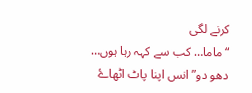کرنے لگی
“ماما… کب سے کہہ رہا ہوں… دھو دو” انس اپنا پاٹ اٹھاۓ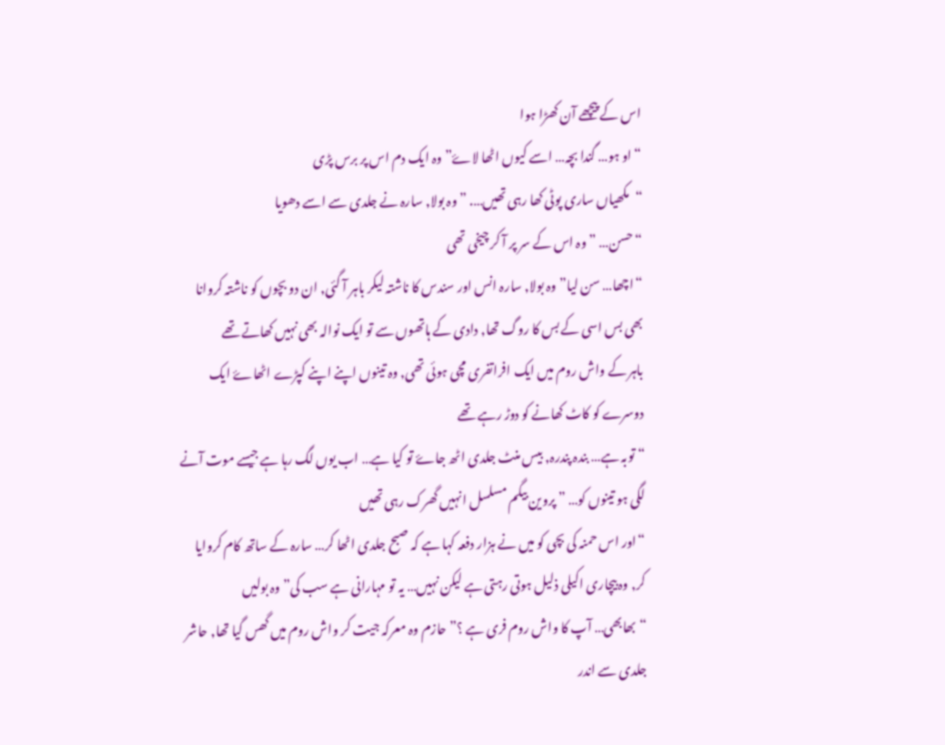اس کے پیچھے آن کھڑا ہوا
“او ہو… گندا بچہ… اسے کیوں اٹھا لاۓ” وہ ایک دم اس پر برس پڑی
“مکھیاں ساری پوٹی کھا رہی تھیں…. ” وہ بولا, سارہ نے جلدی سے اسے دھویا
“حسن… ” وہ اس کے سر پر آ کر چیخی تھی
“اچھا… سن لیا” وہ بولا, سارہ انس اور سندس کا ناشتہ لیکر باہر آ گئی, ان دو بچوں کو ناشتہ کروانا بھی بس اسی کے بس کا روگ تھا, دادی کے ہاتھوں سے تو ایک نوالہ بھی نہیں کھاتے تھے
باہر کے واش روم میں ایک افراتفری مچی ہوئی تھی, وہ تینوں اپنے اپنے کپڑے اٹھاۓ ایک دوسرے کو کاٹ کھانے کو دوڑ رہے تھے
“توبہ ہے… بندہ پندرہ, بیس منٹ جلدی اٹھ جاۓ تو کیا ہے… اب یوں لگ رہا ہے جیسے موت آنے لگی ہو تینوں کو… ” پروین بیگم مسلسل انہیں گھرک رہی تھیں
“اور اس حمنہ کی بچی کو میں نے ہزار دفعہ کہا ہے کہ صبح جلدی اٹھا کر… سارہ کے ساتھ کام کروایا کر, وہ بیچاری اکیلی ذلیل ہوتی رہتی ہے لیکن نہیں… یہ تو مہارانی ہے سب کی” وہ بولیں
“بھابھی… آپ کا واش روم فری ہے ؟” حازم وہ معرکہ جیت کر واش روم میں گھس گیا تھا, حاشر جلدی سے اندر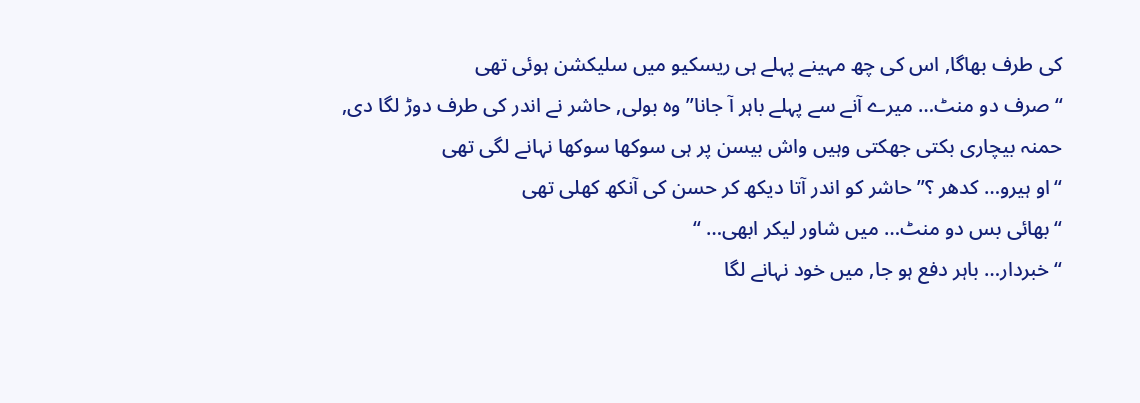کی طرف بھاگا, اس کی چھ مہینے پہلے ہی ریسکیو میں سلیکشن ہوئی تھی
“صرف دو منٹ… میرے آنے سے پہلے باہر آ جانا” وہ بولی, حاشر نے اندر کی طرف دوڑ لگا دی, حمنہ بیچاری بکتی جھکتی وہیں واش بیسن پر ہی سوکھا سوکھا نہانے لگی تھی
“او ہیرو… کدھر ؟” حاشر کو اندر آتا دیکھ کر حسن کی آنکھ کھلی تھی
“بھائی بس دو منٹ… میں شاور لیکر ابھی… “
“خبردار… باہر دفع ہو جا, میں خود نہانے لگا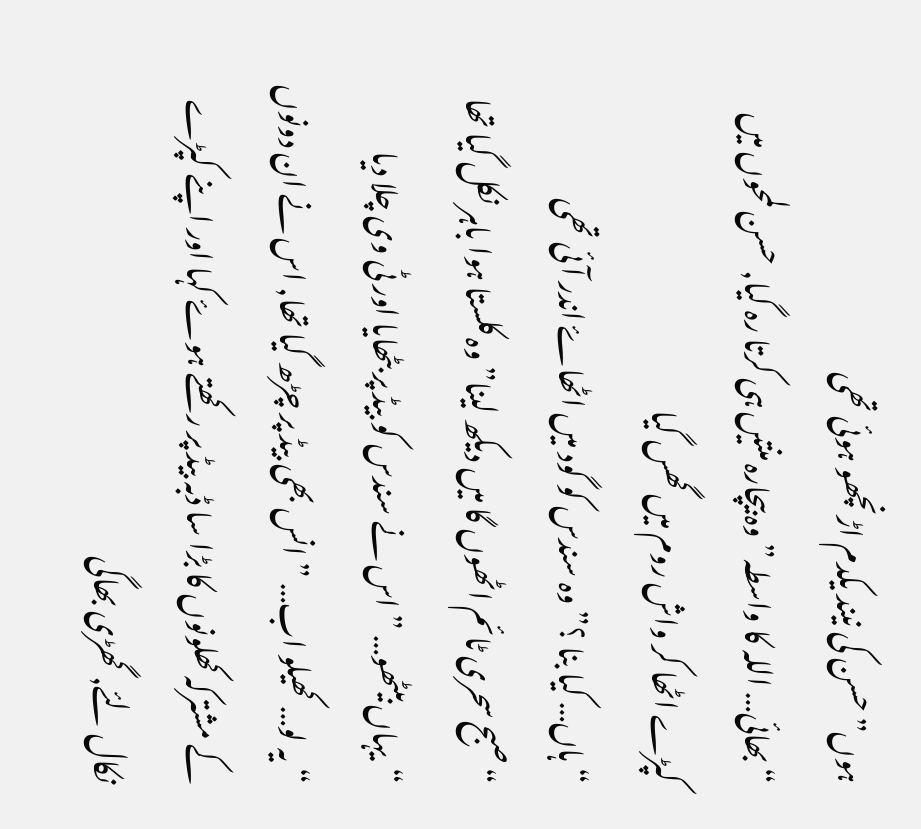ہوں” حسن کی نیند یکدم اڑنچھو ہوئی تھی
“بھائی… اللہ کا واسطہ” وہ بیچارہ منتیں ہی کرتا رہ گیا, حسن لمحوں میں کپڑے اٹھا کر واش روم میں گھس گیا
“ہاں… کیا بنا ؟” وہ سندس کو گود میں اٹھاۓ اندر آئی تھی
“صبح سحری ٹائم اٹھوں گا میں دیکھ لینا” وہ کلستا ہوا باہر نکل گیا تھا
“یہاں بیٹھو… ” اس نے سندس کو بیڈ پر بٹھایا اور ٹی وی چلا دیا
“یہ لو… کھیلو اب… ” انس بھی بیڈ پر چڑھ گیا تھا, اس نے ان دونوں کے مشترکہ کھلونوں کا بڑا سا ڈبہ بیڈ پر رکھتے ہوۓ کہا اور اپنے کپڑے نکال لئے, گھڑی بھاگی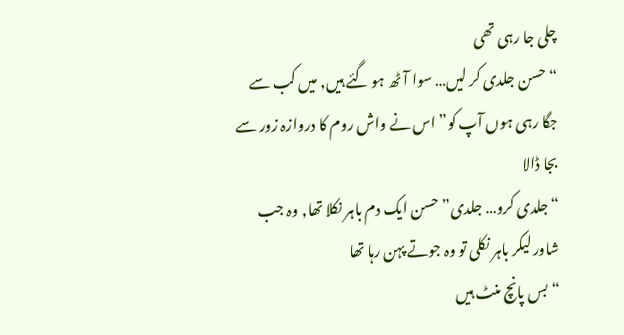چلی جا رہی تھی
“حسن جلدی کر لیں… سوا آٹھ ہو گئے ہیں, میں کب سے جگا رہی ہوں آپ کو” اس نے واش روم کا دروازہ زور سے بجا ڈالا
“جلدی کرو… جلدی” حسن ایک دم باہر نکلا تھا, وہ جب شاور لیکر باہر نکلی تو وہ جوتے پہن رہا تھا
“بس پانچ منٹ ہیں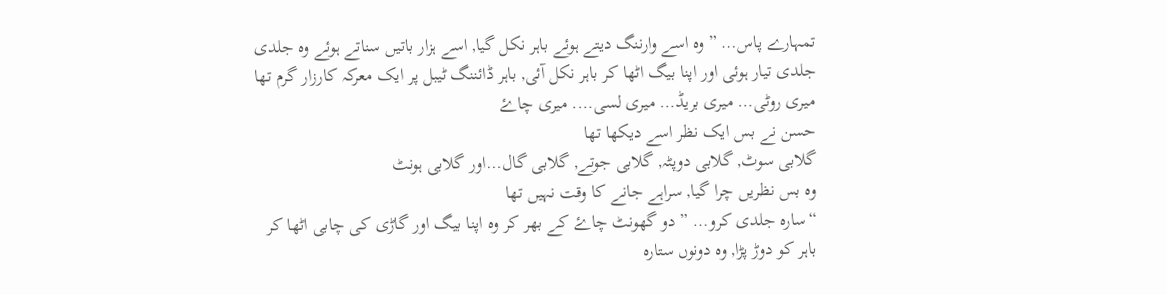تمہارے پاس… ” وہ اسے وارننگ دیتے ہوئے باہر نکل گیا, اسے ہزار باتیں سناتے ہوئے وہ جلدی جلدی تیار ہوئی اور اپنا بیگ اٹھا کر باہر نکل آئی, باہر ڈائننگ ٹیبل پر ایک معرکہ کارزار گرم تھا
میری روٹی… میری بریڈ… میری لسی…. میری چاۓ
حسن نے بس ایک نظر اسے دیکھا تھا
گلابی سوٹ, گلابی دوپٹہ, گلابی جوتے, گلابی گال…اور گلابی ہونٹ
وہ بس نظریں چرا گیا, سراہے جانے کا وقت نہیں تھا
“سارہ جلدی کرو… ” دو گھونٹ چاۓ کے بھر کر وہ اپنا بیگ اور گاڑی کی چابی اٹھا کر باہر کو دوڑ پڑا, وہ دونوں ستارہ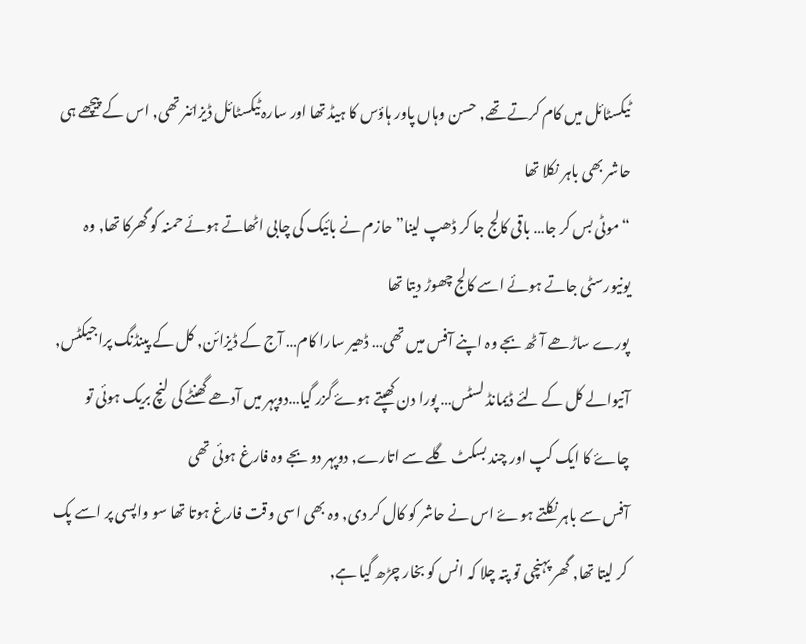ٹیکسٹائل میں کام کرتے تھے, حسن وہاں پاور ہاؤس کا ہیڈ تھا اور سارہ ٹیکسٹائل ڈیزائنر تھی, اس کے پیچھے ہی حاشر بھی باہر نکلا تھا
“موٹی بس کر جا… باقی کالج جا کر ڈھپ لینا” حازم نے بائیک کی چابی اٹھاتے ہوئے حمنہ کو گھرکا تھا, وہ یونیورسٹی جاتے ہوئے اسے کالج چھوڑ دیتا تھا
پورے ساڑھے آٹھ بجے وہ اپنے آفس میں تھی… ڈھیر سارا کام… آج کے ڈیزائن, کل کے پینڈنگ پراجیکٹس, آنیوالے کل کے لئے ڈیمانڈ لسٹس… پورا دن کھپتے ہوۓ گزر گیا…دوپہر میں آدھے گھنٹے کی لنچ بریک ہوئی تو چاۓ کا ایک کپ اور چند بسکٹ گلے سے اتارے, دوپہر دو بجے وہ فارغ ہوئی تھی
آفس سے باہر نکلتے ہوۓ اس نے حاشر کو کال کر دی, وہ بھی اسی وقت فارغ ہوتا تھا سو واپسی پر اسے پک کر لیتا تھا, گھر پہنچی تو پتہ چلا کہ انس کو بخار چڑھ گیا ہے,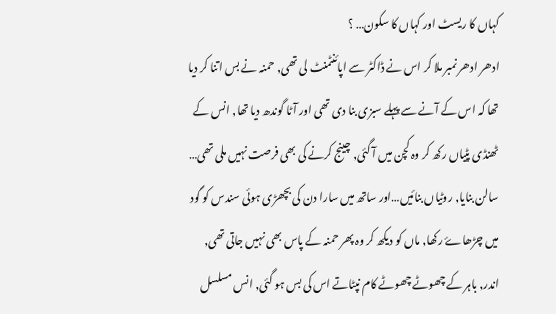کہاں کا ریسٹ اور کہاں کا سکون… ؟
ادھر ادھر نمبر ملا کر اس نے ڈاکٹر سے اپائنٹمنٹ لی تھی, حمنہ نے بس اتنا کر دیا تھا کہ اس کے آنے سے پہلے سبزی بنا دی تھی اور آٹا گوندھ دیا تھا, انس کے ٹھنڈی پٹیاں رکھ کر وہ کچن میں آ گئی, چینج کرنے کی بھی فرصت نہیں ملی تھی… سالن بنایا, روٹیاں بنائیں…اور ساتھ میں سارا دن کی بچھڑی ہوئی سندس کو گود میں چڑھاۓ رکھا, ماں کو دیکھ کر وہ پھر حمنہ کے پاس بھی نہیں جاتی تھی, اندر, باہر کے چھوٹے چھوٹے کام نپٹاتے اس کی بس ہو گئی, انس مسلسل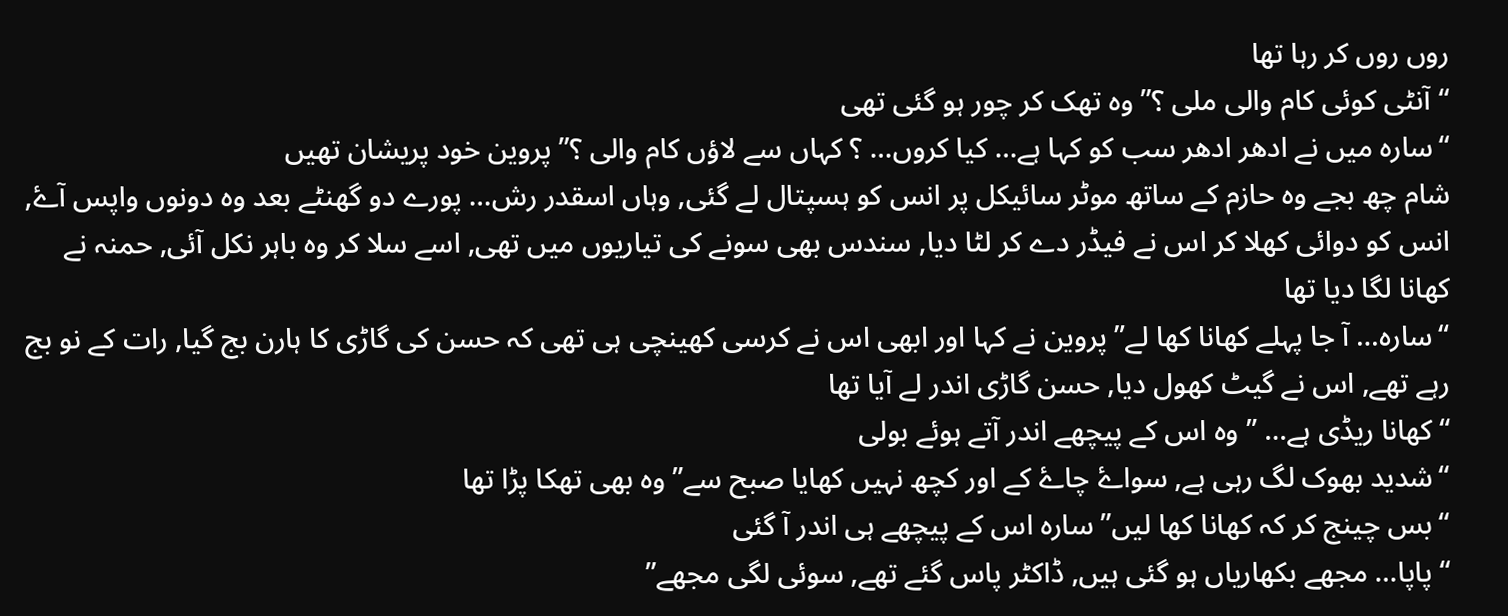روں روں کر رہا تھا
“آنٹی کوئی کام والی ملی ؟” وہ تھک کر چور ہو گئی تھی
“سارہ میں نے ادھر ادھر سب کو کہا ہے… کیا کروں… ؟ کہاں سے لاؤں کام والی ؟” پروین خود پریشان تھیں
شام چھ بجے وہ حازم کے ساتھ موٹر سائیکل پر انس کو ہسپتال لے گئی, وہاں اسقدر رش… پورے دو گھنٹے بعد وہ دونوں واپس آۓ, انس کو دوائی کھلا کر اس نے فیڈر دے کر لٹا دیا, سندس بھی سونے کی تیاریوں میں تھی, اسے سلا کر وہ باہر نکل آئی, حمنہ نے کھانا لگا دیا تھا
“سارہ… آ جا پہلے کھانا کھا لے” پروین نے کہا اور ابھی اس نے کرسی کھینچی ہی تھی کہ حسن کی گاڑی کا ہارن بج گیا, رات کے نو بج رہے تھے, اس نے گیٹ کھول دیا, حسن گاڑی اندر لے آیا تھا
“کھانا ریڈی ہے… ” وہ اس کے پیچھے اندر آتے ہوئے بولی
“شدید بھوک لگ رہی ہے, سواۓ چاۓ کے اور کچھ نہیں کھایا صبح سے” وہ بھی تھکا پڑا تھا
“بس چینج کر کہ کھانا کھا لیں” سارہ اس کے پیچھے ہی اندر آ گئی
“پاپا… مجھے بکھاریاں ہو گئی ہیں, ڈاکٹر پاس گئے تھے, سوئی لگی مجھے”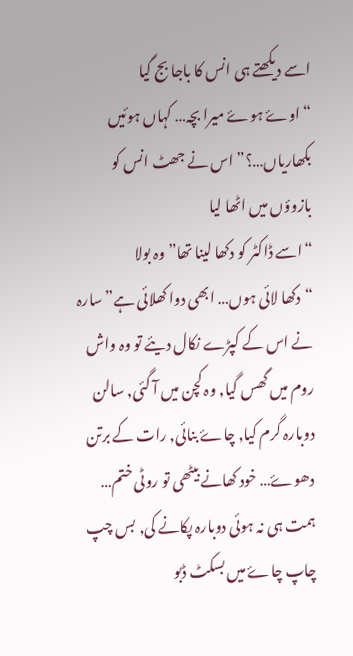اسے دیکھتے ہی انس کا باجا بج گیا
“اوۓ ہوۓ میرا بچہ… کہاں ہوئیں بکھاریاں…؟” اس نے جھٹ انس کو بازوؤں میں اٹھا لیا
“اسے ڈاکٹر کو دکھا لینا تھا” وہ بولا
“دکھا لائی ہوں… ابھی دوا کھلائی ہے” سارہ نے اس کے کپڑے نکال دیئے تو وہ واش روم میں گھس گیا, وہ کچن میں آ گئی, سالن دوبارہ گرم کیا, چاۓ بنائی, رات کے برتن دھوۓ… خود کھانے بیٹھی تو روٹی ختم… ہمت ہی نہ ہوئی دوبارہ پکانے کی, بس چپ چاپ چاۓ میں بسکٹ ڈبو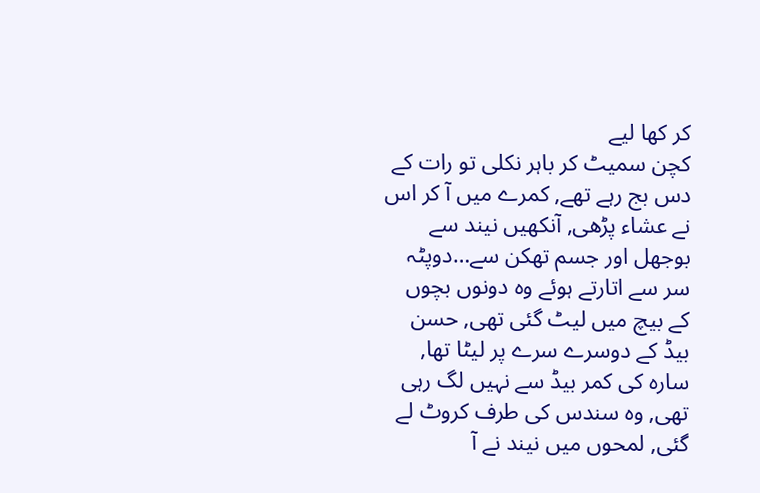کر کھا لیے
کچن سمیٹ کر باہر نکلی تو رات کے دس بج رہے تھے, کمرے میں آ کر اس نے عشاء پڑھی, آنکھیں نیند سے بوجھل اور جسم تھکن سے…دوپٹہ سر سے اتارتے ہوئے وہ دونوں بچوں کے بیچ میں لیٹ گئی تھی, حسن بیڈ کے دوسرے سرے پر لیٹا تھا, سارہ کی کمر بیڈ سے نہیں لگ رہی تھی, وہ سندس کی طرف کروٹ لے گئی, لمحوں میں نیند نے آ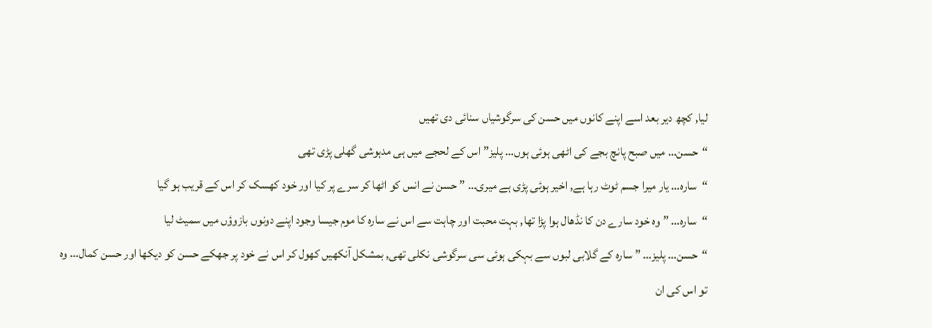لیا, کچھ دیر بعد اسے اپنے کانوں میں حسن کی سرگوشیاں سنائی دی تھیں
“حسن… میں صبح پانچ بجے کی اٹھی ہوئی ہوں… پلیز” اس کے لحجے میں ہی مدہوشی گھلی پڑی تھی
“سارہ… یار میرا جسم ٹوٹ رہا ہے, اخیر ہوئی پڑی ہے میری… ” حسن نے انس کو اٹھا کر سرے پر کیا اور خود کھسک کر اس کے قریب ہو گیا
“سارہ… ” وہ خود سارے دن کا نڈھال ہوا پڑا تھا, بہت محبت اور چاہت سے اس نے سارہ کا موم جیسا وجود اپنے دونوں بازوؤں میں سمیٹ لیا
“حسن… پلیز… ” سارہ کے گلابی لبوں سے بہکی ہوئی سی سرگوشی نکلی تھی, بمشکل آنکھیں کھول کر اس نے خود پر جھکے حسن کو دیکھا اور حسن کمال… وہ تو اس کی ان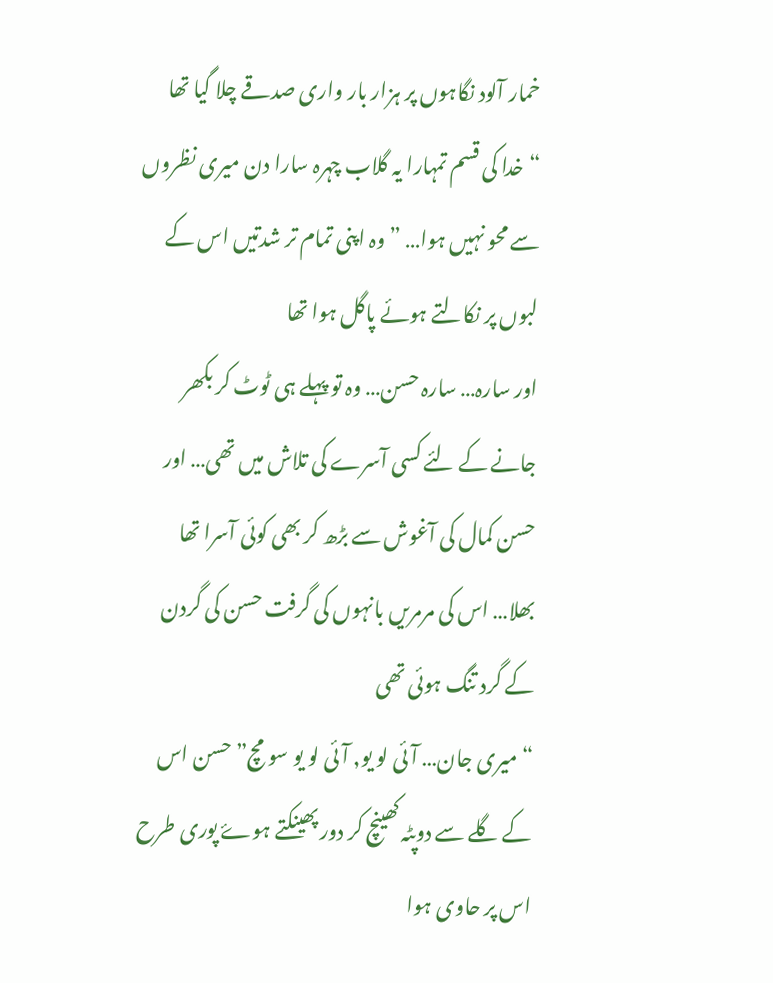خمار آلود نگاہوں پر ہزار بار واری صدقے چلا گیا تھا
“خدا کی قسم تمہارا یہ گلاب چہرہ سارا دن میری نظروں سے محو نہیں ہوا… ” وہ اپنی تمام تر شدتیں اس کے لبوں پر نکالتے ہوئے پاگل ہوا تھا
اور سارہ… سارہ حسن… وہ تو پہلے ہی ٹوٹ کر بکھر جانے کے لئے کسی آسرے کی تلاش میں تھی… اور حسن کمال کی آغوش سے بڑھ کر بھی کوئی آسرا تھا بھلا… اس کی مرمریں بانہوں کی گرفت حسن کی گردن کے گرد تنگ ہوئی تھی
“میری جان… آئی لو یو, آئی لو یو سو مچ” حسن اس کے گلے سے دوپٹہ کھینچ کر دور پھینکتے ہوۓ پوری طرح اس پر حاوی ہوا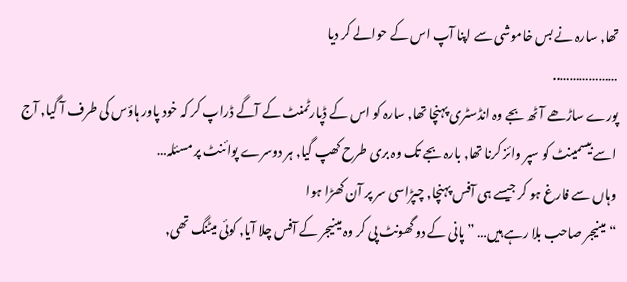تھا, سارہ نے بس خاموشی سے اپنا آپ اس کے حوالے کر دیا
………………..
پورے ساڑھے آٹھ بجے وہ انڈسٹری پہنچا تھا, سارہ کو اس کے ڈپارٹمنٹ کے آگے ڈراپ کر کہ خود پاور ہاؤس کی طرف آ گیا, آج اسے بیسمینٹ کو سپر وائز کرنا تھا, بارہ بجے تک وہ بری طرح کھپ گیا, ہر دوسرے پوائنٹ پر مسئلہ…
وہاں سے فارغ ہو کر جیسے ہی آفس پہنچا, چپڑاسی سر پر آن کھڑا ہوا
“مینیجر صاحب بلا رہے ہیں… ” پانی کے دو گھونٹ پی کر وہ مینیجر کے آفس چلا آیا, کوئی میٹنگ تھی,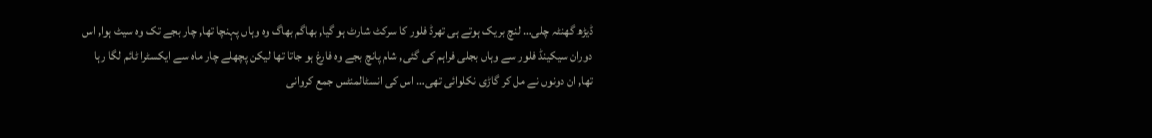ڈیڑھ گھنٹہ چلی… لنچ بریک ہوتے ہی تھرڈ فلور کا سرکٹ شارٹ ہو گیا, بھاگم بھاگ وہ وہاں پہنچا تھا, چار بجے تک وہ سیٹ ہوا, اس دوران سیکینڈ فلور سے وہاں بجلی فراہم کی گئی, شام پانچ بجے وہ فارغ ہو جاتا تھا لیکن پچھلے چار ماہ سے ایکسٹرا ٹائم لگا رہا تھا, ان دونوں نے مل کر گاڑی نکلوائی تھی… اس کی انسٹالمنٹس جمع کروانی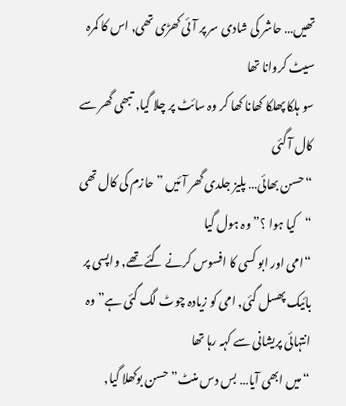تھیں… حاشر کی شادی سر پر آئی کھڑی تھی, اس کا کمرہ سیٹ کروانا تھا
سو ہلکا پھلکا کھانا کھا کر وہ سائٹ پر چلا گیا, تبھی گھر سے کال آ گئی
“حسن بھائی… پلیز جلدی گھر آئیں ” حازم کی کال تھی
“کیا ہوا ؟” وہ ہول گیا
“امی اور ابو کسی کا افسوس کرنے گئے تھے, واپسی پر بائیک پھسل گئی, امی کو زیادہ چوٹ لگ گئی ہے” وہ انتہائی پریشانی سے کہہ رہا تھا
“میں ابھی آیا… بس دس منٹ” حسن بوکھلا گیا,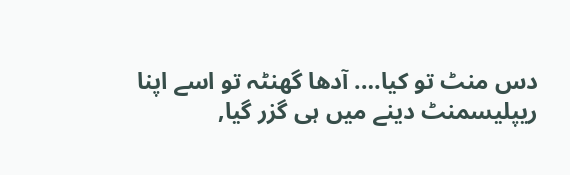دس منٹ تو کیا…. آدھا گھنٹہ تو اسے اپنا ریپلیسمنٹ دینے میں ہی گزر گیا,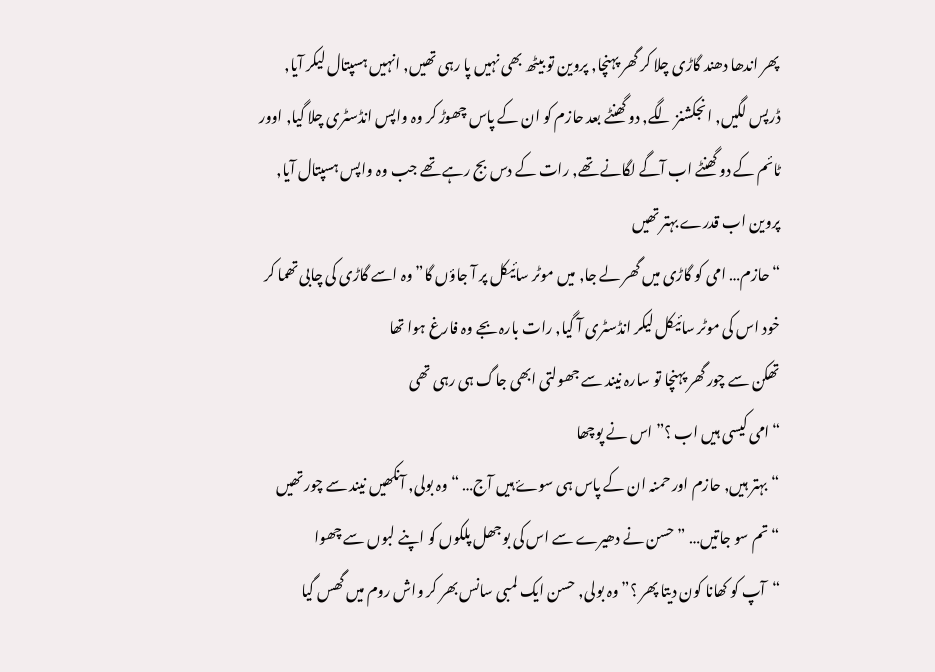پھر اندھا دھند گاڑی چلا کر گھر پہنچا, پروین تو بیٹھ بھی نہیں پا رہی تھیں, انہیں ہسپتال لیکر آیا, ڈرپس لگیں, انجکشنز لگے, دو گھنٹے بعد حازم کو ان کے پاس چھوڑ کر وہ واپس انڈسٹری چلا گیا, اوور ٹائم کے دو گھنٹے اب آگے لگانے تھے, رات کے دس بج رہے تھے جب وہ واپس ہسپتال آیا, پروین اب قدرے بہتر تھیں
“حازم… امی کو گاڑی میں گھر لے جا, میں موٹر سائیکل پر آ جاؤں گا” وہ اسے گاڑی کی چابی تھما کر خود اس کی موٹر سائیکل لیکر انڈسٹری آ گیا, رات بارہ بجے وہ فارغ ہوا تھا
تھکن سے چور گھر پہنچا تو سارہ نیند سے جھولتی ابھی جاگ ہی رہی تھی
“امی کیسی ہیں اب ؟” اس نے پوچھا
“بہتر ہیں, حازم اور حمنہ ان کے پاس ہی سوۓ ہیں آج… “وہ بولی, آنکھیں نیند سے چور تھیں
“تم سو جاتیں… ” حسن نے دھیرے سے اس کی بوجھل پلکوں کو اپنے لبوں سے چھوا
“آپ کو کھانا کون دیتا پھر ؟” وہ بولی, حسن ایک لمبی سانس بھر کر واش روم میں گھس گیا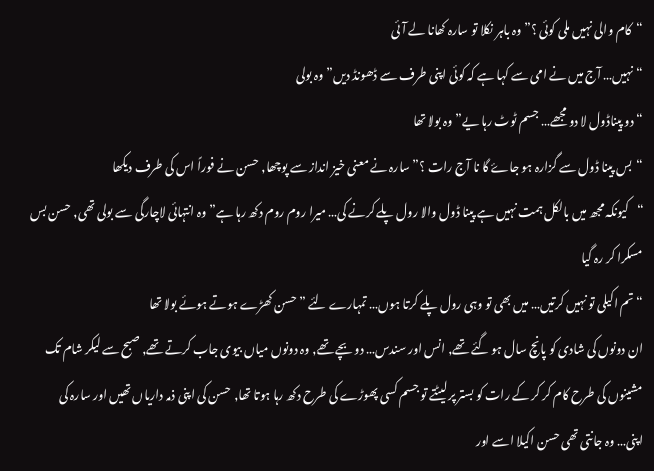“کام والی نہیں ملی کوئی ؟” وہ باہر نکلا تو سارہ کھانا لے آئی
“نہیں… آج میں نے امی سے کہا ہے کہ کوئی اپنی طرف سے ڈھونڈ دیں” وہ بولی
“دو پیناڈول لا دو مجھے… جسم ٹوٹ رہا یے” وہ بولا تھا
“بس پینا ڈول سے گزارہ ہو جاۓ گا نا آج رات ؟” سارہ نے معنی خیز انداز سے پوچھا, حسن نے فوراً اس کی طرف دیکھا
“کیونکہ مجھ میں بالکل ہمت نہیں ہے پینا ڈول والا رول پلے کرنے کی… میرا روم روم دکھ رہا ہے” وہ انتہائی لاچارگی سے بولی تھی, حسن بس مسکرا کر رہ گیا
“تم اکیلی تو نہیں کرتیں… میں بھی تو وہی رول پلے کرتا ہوں… تمہارے لئے ” حسن کھڑے ہوتے ہوئے بولا تھا
ان دونوں کی شادی کو پانچ سال ہو گئے تھے, انس اور سندس… دو بچے تھے, وہ دونوں میاں بیوی جاب کرتے تھے, صبح سے لیکر شام تک مشینوں کی طرح کام کر کر کے رات کو بستر پر لیٹتے تو جسم کسی پھوڑے کی طرح دکھ رہا ہوتا تھا, حسن کی اپنی ذمہ داریاں تھیں اور سارہ کی اپنی… وہ جانتی تھی حسن اکیلا اسے اور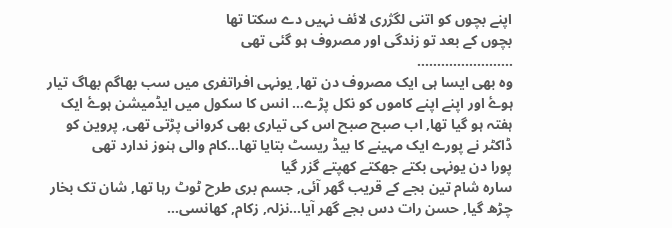اپنے بچوں کو اتنی لگژری لائف نہیں دے سکتا تھا
بچوں کے بعد تو زندگی اور مصروف ہو گئی تھی
……………………
وہ بھی ایسا ہی ایک مصروف دن تھا, یونہی افراتفری میں سب بھاگم بھاگ تیار ہوۓ اور اپنے اپنے کاموں کو نکل پڑے… انس کا سکول میں ایڈمیشن ہوۓ ایک ہفتہ ہو گیا تھا, اب صبح صبح اس کی تیاری بھی کروانی پڑتی تھی, پروین کو ڈاکٹر نے پورے ایک مہینے کا بیڈ ریسٹ بتایا تھا…کام والی ہنوز ندارد تھی
پورا دن یونہی بکتے جھکتے کھپتے گزر گیا
سارہ شام تین بجے کے قریب گھر آئی, جسم بری طرح ٹوٹ رہا تھا, شان تک بخار چڑھ گیا, حسن رات دس بجے گھر آیا…نزلہ, زکام, کھانسی…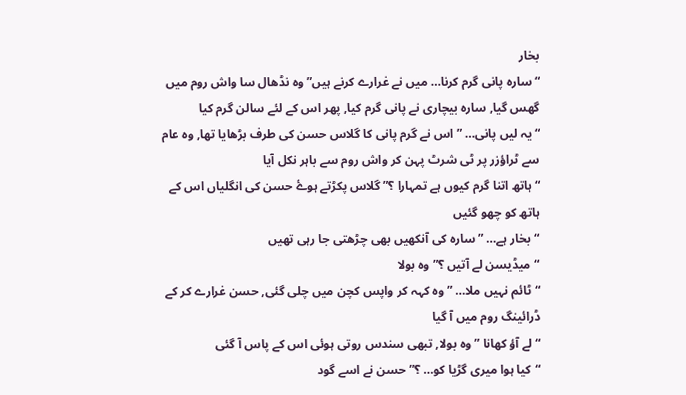بخار
“سارہ پانی گرم کرنا… میں نے غرارے کرنے ہیں” وہ نڈھال سا واش روم میں گھس گیا, سارہ بیچاری نے پانی گرم کیا, پھر اس کے لئے سالن گرم کیا
“یہ لیں پانی… ” اس نے گرم پانی کا گلاس حسن کی طرف بڑھایا تھا, وہ عام سے ٹراؤزر پر ٹی شرٹ پہن کر واش روم سے باہر نکل آیا
“ہاتھ اتنا گرم کیوں ہے تمہارا ؟” گلاس پکڑتے ہوۓ حسن کی انگلیاں اس کے ہاتھ کو چھو گئیں
“بخار ہے… ” سارہ کی آنکھیں بھی چڑھتی جا رہی تھیں
“میڈیسن لے آتیں ؟” وہ بولا
“ٹائم نہیں ملا… ” وہ کہہ کر واپس کچن میں چلی گئی, حسن غرارے کر کے ڈرائینگ روم میں آ گیا
“لے آؤ کھانا ” وہ بولا, تبھی سندس روتی ہوئی اس کے پاس آ گئی
“کیا ہوا میری گڑیا کو… ؟” حسن نے اسے گود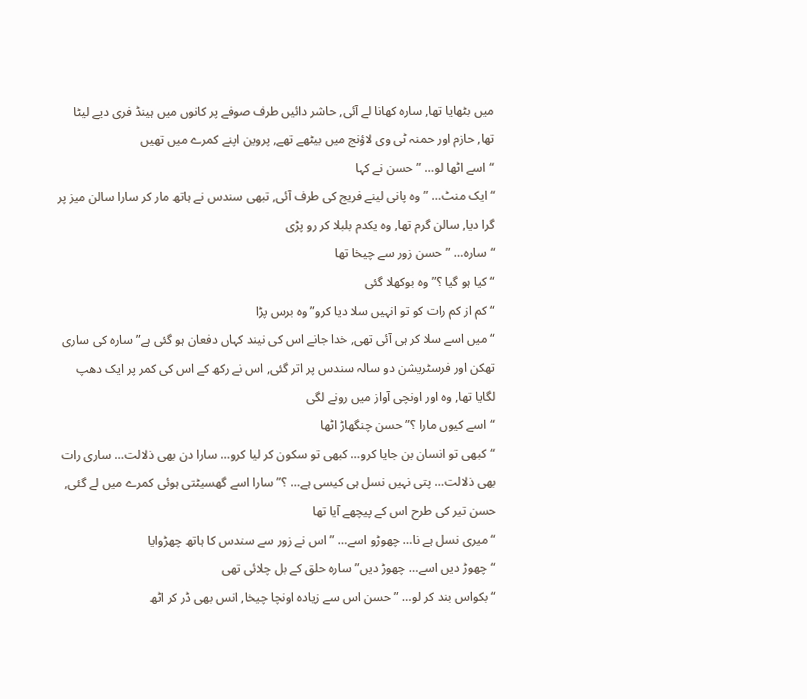میں بٹھایا تھا, سارہ کھانا لے آئی, حاشر دائیں طرف صوفے پر کانوں میں ہینڈ فری دیے لیٹا تھا, حازم اور حمنہ ٹی وی لاؤنج میں بیٹھے تھے, پروین اپنے کمرے میں تھیں
“اسے اٹھا لو… ” حسن نے کہا
“ایک منٹ… ” وہ پانی لینے فریج کی طرف آئی, تبھی سندس نے ہاتھ مار کر سارا سالن میز پر گرا دیا, سالن گرم تھا, وہ یکدم بلبلا کر رو پڑی
“سارہ… ” حسن زور سے چیخا تھا
“کیا ہو گیا ؟” وہ بوکھلا گئی
“کم از کم رات کو تو انہیں سلا دیا کرو” وہ برس پڑا
“میں اسے سلا کر ہی آئی تھی, خدا جانے اس کی نیند کہاں دفعان ہو گئی ہے” سارہ کی ساری تھکن اور فرسٹریشن دو سالہ سندس پر اتر گئی, اس نے رکھ کے اس کی کمر پر ایک دھپ لگایا تھا, وہ اور اونچی آواز میں رونے لگی
“اسے کیوں مارا ؟” حسن چنگھاڑ اٹھا
“کبھی تو انسان بن جایا کرو… کبھی تو سکون کر لیا کرو… سارا دن بھی ذلالت… ساری رات بھی ذلالت… پتی نہیں نسل ہی کیسی ہے… ؟” سارا اسے گھسیٹتی ہوئی کمرے میں لے گئی, حسن تیر کی طرح اس کے پیچھے آیا تھا
“میری نسل ہے نا… چھوڑو اسے… ” اس نے زور سے سندس کا ہاتھ چھڑوایا
“چھوڑ دیں اسے… چھوڑ دیں” سارہ حلق کے بل چلائی تھی
“بکواس بند کر لو… ” حسن اس سے زیادہ اونچا چیخا, انس بھی ڈر کر اٹھ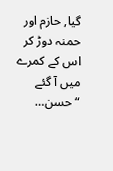گیا, حازم اور حمنہ دوڑ کر اس کے کمرے میں آ گئے
“حسن…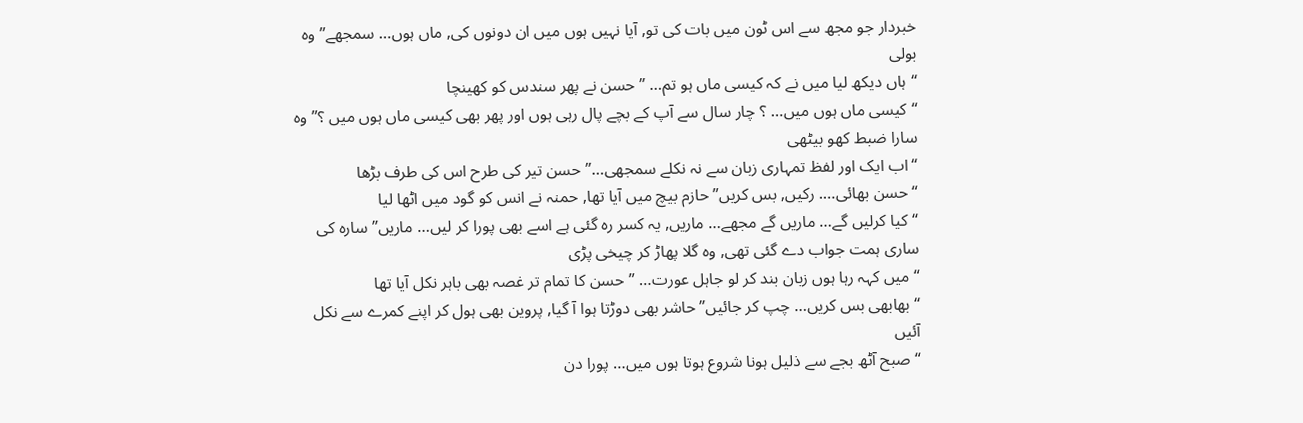خبردار جو مجھ سے اس ٹون میں بات کی تو, آیا نہیں ہوں میں ان دونوں کی, ماں ہوں… سمجھے” وہ بولی
“ہاں دیکھ لیا میں نے کہ کیسی ماں ہو تم… ” حسن نے پھر سندس کو کھینچا
“کیسی ماں ہوں میں… ؟ چار سال سے آپ کے بچے پال رہی ہوں اور پھر بھی کیسی ماں ہوں میں ؟” وہ سارا ضبط کھو بیٹھی
“اب ایک اور لفظ تمہاری زبان سے نہ نکلے سمجھی…” حسن تیر کی طرح اس کی طرف بڑھا
“حسن بھائی…. رکیں, بس کریں” حازم بیچ میں آیا تھا, حمنہ نے انس کو گود میں اٹھا لیا
“کیا کرلیں گے… ماریں گے مجھے… ماریں, یہ کسر رہ گئی ہے اسے بھی پورا کر لیں… ماریں” سارہ کی ساری ہمت جواب دے گئی تھی, وہ گلا پھاڑ کر چیخی پڑی
“میں کہہ رہا ہوں زبان بند کر لو جاہل عورت… ” حسن کا تمام تر غصہ بھی باہر نکل آیا تھا
“بھابھی بس کریں… چپ کر جائیں” حاشر بھی دوڑتا ہوا آ گیا, پروین بھی ہول کر اپنے کمرے سے نکل آئیں
“صبح آٹھ بجے سے ذلیل ہونا شروع ہوتا ہوں میں… پورا دن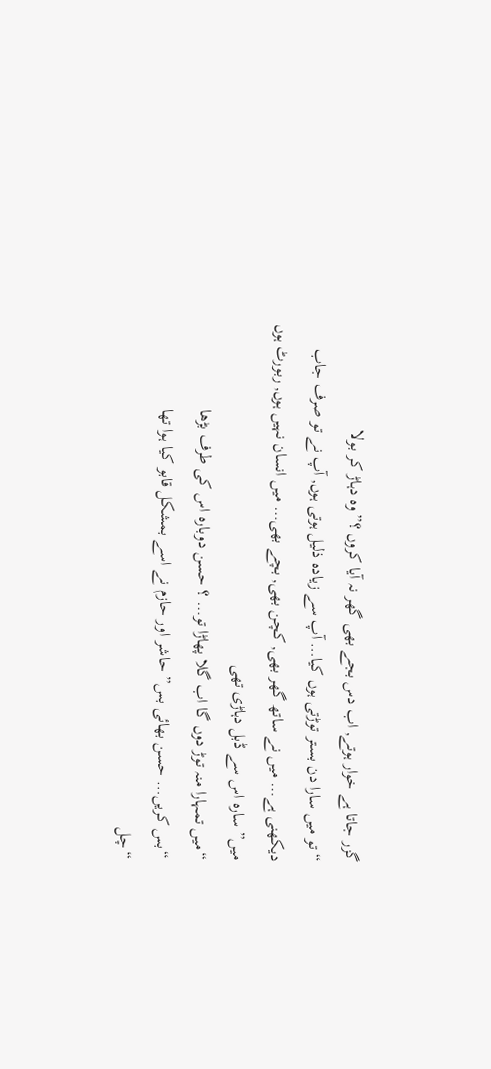گزر جاتا ہے خوار ہوتے, اب دس بجے بھی گھر نہ آیا کروں ؟” وہ دہاڑ کر بولا
“تو میں سارا دن بستر توڑتی ہوں کیا… آپ سے زیادہ ذلیل ہوتی ہوں, آپ نے تو صرف جاب دیکھنی ہے… میں نے ساتھ گھر بھی, کچن بھی, بچے بھی… میں انسان نہیں ہوں, ربورٹ ہوں میں” سارہ اس سے ڈبل دہاڑی تھی
“میں تمہارا منہ توڑ دوں گا اب گلا پھاڑا تو… ؟ حسن دوبارہ اس کی طرف بڑھا
“بس کریں… حسن بھائی بس” حاشر اور حازم نے اسے بمشکل قابو کیا ہوا تھا
“چل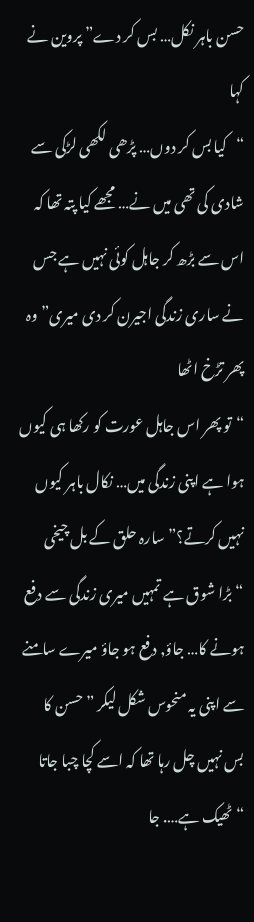حسن باہر نکل… بس کر دے” پروین نے کہا
“کیا بس کر دوں… پڑھی لکھی لڑکی سے شادی کی تھی میں نے… مجھے کیا پتہ تھا کہ اس سے بڑھ کر جاہل کوئی نہیں ہے جس نے ساری زندگی اجیرن کر دی میری” وہ پھر تڑخ اٹھا
“تو پھر اس جاہل عورت کو رکھا ہی کیوں ہوا ہے اپنی زندگی میں… نکال باہر کیوں نہیں کرتے؟” سارہ حلق کے بل چیخی
“بڑا شوق ہے تمہیں میری زندگی سے دفع ہونے کا… جاؤ, دفع ہو جاؤ میرے سامنے سے اپنی یہ منحوس شکل لیکر ” حسن کا بس نہیں چل رہا تھا کہ اسے کچا چبا جاتا
“ٹھیک ہے…. جا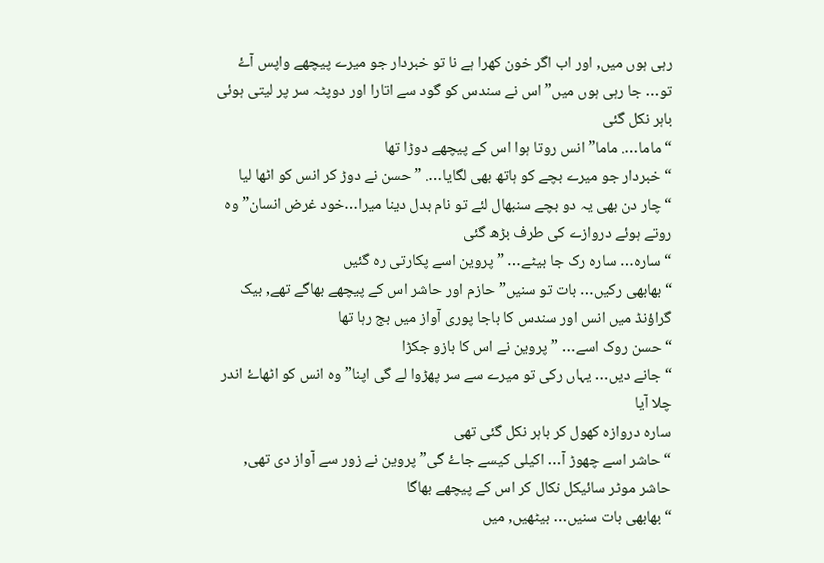رہی ہوں میں, اور اب اگر خون کھرا ہے نا تو خبردار جو میرے پیچھے واپس آۓ تو… جا رہی ہوں میں” اس نے سندس کو گود سے اتارا اور دوپٹہ سر پر لیتی ہوئی باہر نکل گئی
“ماما…. ماما” انس روتا ہوا اس کے پیچھے دوڑا تھا
“خبردار جو میرے بچے کو ہاتھ بھی لگایا…. ” حسن نے دوڑ کر انس کو اٹھا لیا
“چار دن بھی یہ دو بچے سنبھال لئے تو نام بدل دینا میرا…خود غرض انسان” وہ روتے ہوئے دروازے کی طرف بڑھ گئی
“سارہ… سارہ رک جا بیٹے… ” پروین اسے پکارتی رہ گئیں
“بھابھی رکیں… بات تو سنیں” حازم اور حاشر اس کے پیچھے بھاگے تھے, بیک گراؤنڈ میں انس اور سندس کا باجا پوری آواز میں بج رہا تھا
“حسن روک اسے… ” پروین نے اس کا بازو جکڑا
“جانے دیں… یہاں رکی تو میرے سے سر پھڑوا لے گی اپنا” وہ انس کو اٹھاۓ اندر چلا آیا
سارہ دروازہ کھول کر باہر نکل گئی تھی
“حاشر اسے چھوڑ آ… اکیلی کیسے جاۓ گی” پروین نے زور سے آواز دی تھی, حاشر موٹر سائیکل نکال کر اس کے پیچھے بھاگا
“بھابھی بات سنیں… بیٹھیں, میں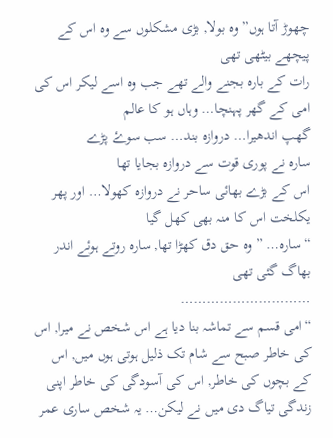چھوڑ آتا ہوں” وہ بولا, بڑی مشکلوں سے وہ اس کے پیچھے بیٹھی تھی
رات کے بارہ بجنے والے تھے جب وہ اسے لیکر اس کی امی کے گھر پہنچا… وہاں ہو کا عالم
گھپ اندھیرا… دروازہ بند… سب سوۓ پڑے
سارہ نے پوری قوت سے دروازہ بجایا تھا
اس کے بڑے بھائی ساحر نے دروازہ کھولا… اور پھر یکلخت اس کا منہ بھی کھل گیا
“سارہ… ” وہ حق دق کھڑا تھا, سارہ روتے ہوئے اندر بھاگ گئی تھی
…………………………
“امی قسم سے تماشہ بنا دیا ہے اس شخص نے میرا, اس کی خاطر صبح سے شام تک ذلیل ہوتی ہوں میں, اس کے بچوں کی خاطر, اس کی آسودگی کی خاطر اپنی زندگی تیاگ دی میں نے لیکن… یہ شخص ساری عمر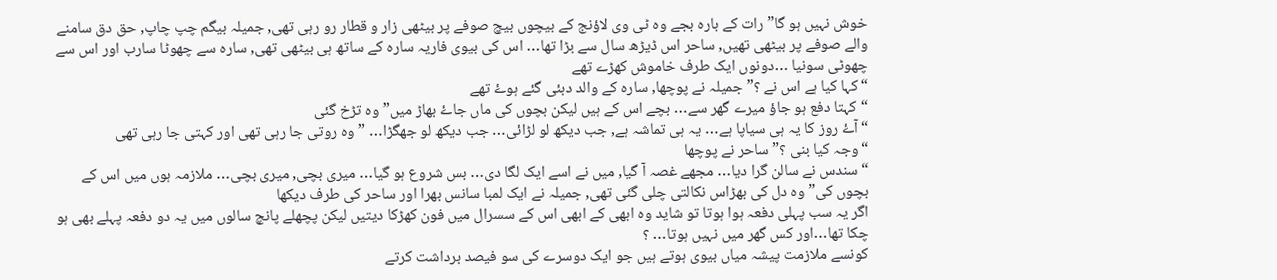خوش نہیں ہو گا” رات کے بارہ بجے وہ ٹی وی لاؤنج کے بیچوں بیچ صوفے پر بیٹھی زار و قطار رو رہی تھی, جمیلہ بیگم چپ چاپ, حق دق سامنے والے صوفے پر بیٹھی تھیں, ساحر اس ڈیڑھ سال سے بڑا تھا… اس کی بیوی فاریہ سارہ کے ساتھ ہی بیٹھی تھی, سارہ سے چھوٹا سارب اور اس سے چھوٹی سونیا …دونوں ایک طرف خاموش کھڑے تھے
“کہا کیا ہے اس نے ؟” جمیلہ نے پوچھا, سارہ کے والد دبئی گئے ہوۓ تھے
“کہتا دفع ہو جاؤ میرے گھر سے… بچے اس کے ہیں لیکن بچوں کی ماں جاۓ بھاڑ میں” وہ تڑخ گئی
“آۓ روز کا یہ ہی سیاپا ہے… یہ ہی تماشہ ہے, جب دیکھ لو لڑائی… جب دیکھ لو جھگڑا… ” وہ روتی جا رہی تھی اور کہتی جا رہی تھی
“وجہ کیا بنی ؟” ساحر نے پوچھا
“سندس نے سالن گرا دیا… مجھے غصہ آ گیا, میں نے اسے ایک لگا دی… بس شروع ہو گیا… میری بچی, میری بچی… ملازمہ ہوں میں اس کے بچوں کی” وہ دل کی بھڑاس نکالتی چلی گئی تھی, جمیلہ نے ایک لمبا سانس بھرا اور ساحر کی طرف دیکھا
اگر یہ سب پہلی دفعہ ہوا ہوتا تو شاید وہ ابھی کے ابھی اس کے سسرال میں فون کھڑکا دیتیں لیکن پچھلے پانچ سالوں میں یہ دو دفعہ پہلے بھی ہو چکا تھا…اور کس گھر میں نہیں ہوتا… ؟
کونسے ملازمت پیشہ میاں بیوی ہوتے ہیں جو ایک دوسرے کی سو فیصد برداشت کرتے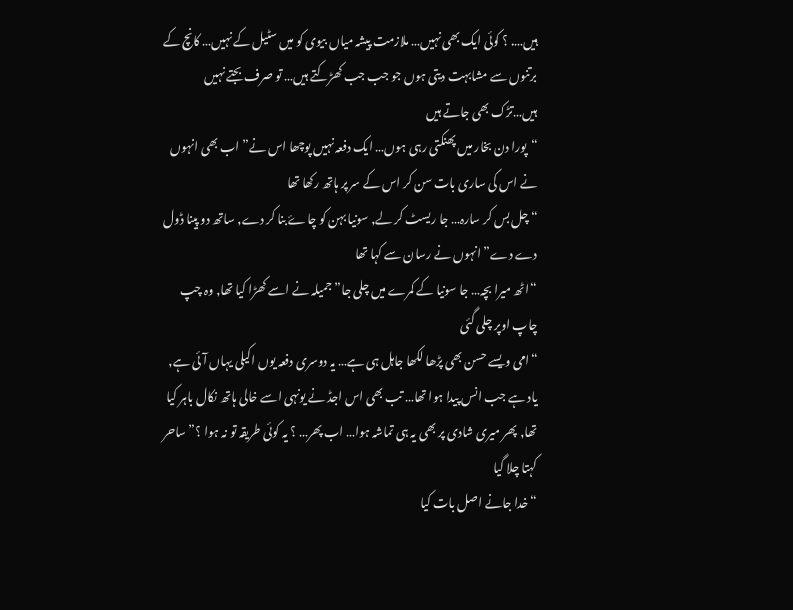ہیں…. ؟ کوئی ایک بھی نہیں… ملازمت پیشہ میاں بیوی کو میں سٹیل کے نہیں… کانچ کے برتنوں سے مشابہت دیتی ہوں جو جب جب کھڑکتے ہیں… تو صرف بجتے نہیں ہیں…تڑک بھی جاتے ہیں
“پورا دن بخار میں پھنکتی رہی ہوں… ایک دفعہ نہیں پوچھا اس نے” اب بھی انہوں نے اس کی ساری بات سن کر اس کے سر پر ہاتھ رکھا تھا
“چل بس کر سارہ… جا ریسٹ کر لے, سونیا بہن کو چاۓ بنا کر دے, ساتھ دو پینا ڈول دے دے” انہوں نے رسان سے کہا تھا
“اٹھ میرا بچہ… جا سونیا کے کمرے میں چلی جا” جمیلہ نے اسے کھڑا کیا تھا, وہ چپ چاپ اوپر چلی گئی
“امی ویسے حسن بھی پڑھا لکھا جاہل ہی ہے… یہ دوسری دفعہ یوں اکیلی یہاں آئی ہے, یاد ہے جب انس پیدا ہوا تھا… تب بھی اس اجڈ نے یونہی اسے خالی ہاتھ نکال باہر کیا تھا, پھر میری شادی پر بھی یہ ہی تماشہ ہوا… اب پھر… ؟ یہ کوئی طریقہ تو نہ ہوا ؟” ساحر کہتا چلا گیا
“خدا جانے اصل بات کیا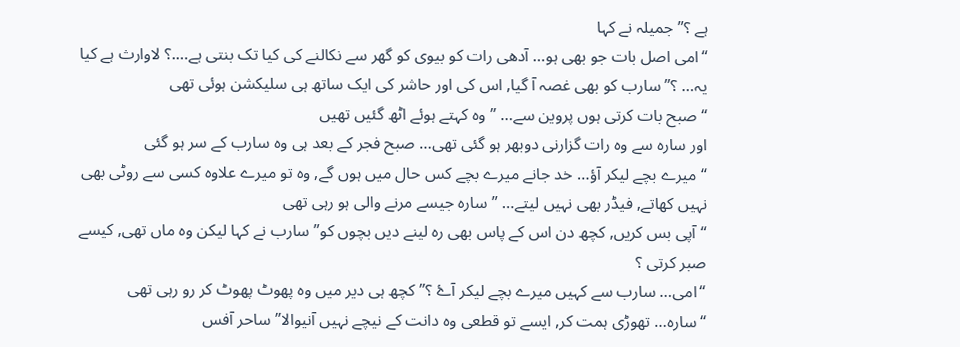ہے ؟” جمیلہ نے کہا
“امی اصل بات جو بھی ہو… آدھی رات کو بیوی کو گھر سے نکالنے کی کیا تک بنتی ہے….؟ لاوارث ہے کیا یہ… ؟” سارب کو بھی غصہ آ گیا, اس کی اور حاشر کی ایک ساتھ ہی سلیکشن ہوئی تھی
“صبح بات کرتی ہوں پروین سے… ” وہ کہتے ہوئے اٹھ گئیں تھیں
اور سارہ سے وہ رات گزارنی دوبھر ہو گئی تھی… صبح فجر کے بعد ہی وہ سارب کے سر ہو گئی
“میرے بچے لیکر آؤ… خد جانے میرے بچے کس حال میں ہوں گے, وہ تو میرے علاوہ کسی سے روٹی بھی نہیں کھاتے, فیڈر بھی نہیں لیتے… ” سارہ جیسے مرنے والی ہو رہی تھی
“آپی بس کریں, کچھ دن اس کے پاس بھی رہ لینے دیں بچوں کو” سارب نے کہا لیکن وہ ماں تھی, کیسے صبر کرتی ؟
“امی… سارب سے کہیں میرے بچے لیکر آۓ ؟” کچھ ہی دیر میں وہ پھوٹ پھوٹ کر رو رہی تھی
“سارہ… تھوڑی ہمت کر, ایسے تو قطعی وہ دانت کے نیچے نہیں آنیوالا” ساحر آفس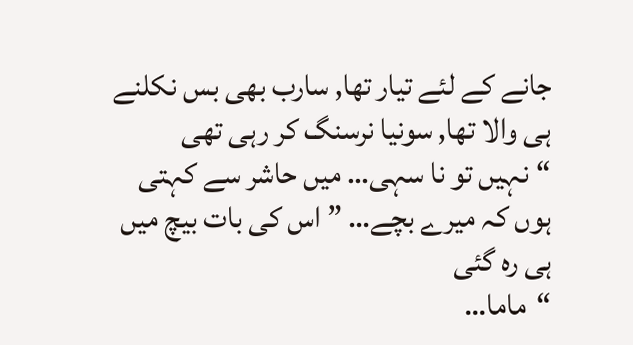جانے کے لئے تیار تھا, سارب بھی بس نکلنے ہی والا تھا, سونیا نرسنگ کر رہی تھی
“نہیں تو نا سہی… میں حاشر سے کہتی ہوں کہ میرے بچے… ” اس کی بات بیچ میں ہی رہ گئی
“ماما…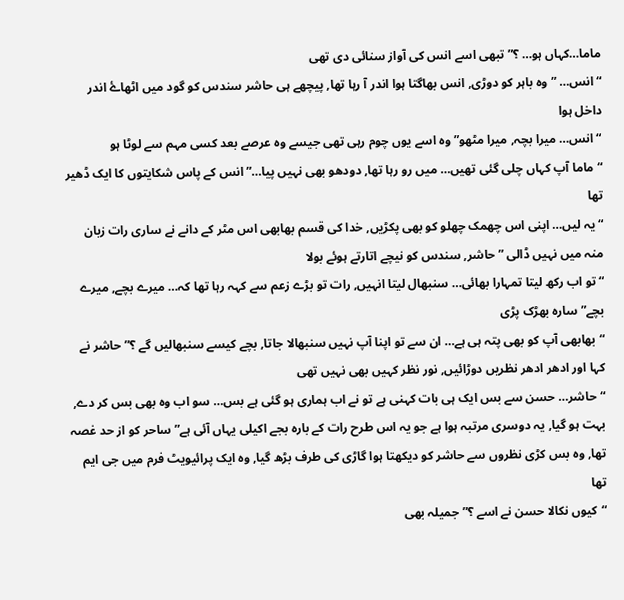ماما…کہاں ہو… ؟” تبھی اسے انس کی آواز سنائی دی تھی
“انس… ” وہ باہر کو دوڑی, انس بھاگتا ہوا اندر آ رہا تھا, پیچھے ہی حاشر سندس کو گود میں اٹھاۓ اندر داخل ہوا
“انس… میرا بچہ, میرا مٹھو” وہ اسے یوں چوم رہی تھی جیسے وہ عرصے بعد کسی مہم سے لوٹا ہو
“ماما آپ کہاں چلی گئی تھیں… میں رو رہا تھا, دودھو بھی نہیں پیا…” انس کے پاس شکایتوں کا ایک ڈھیر تھا
“یہ لیں… اپنی اس چھمک چھلو کو بھی پکڑیں, خدا کی قسم بھابھی اس مٹر کے دانے نے ساری رات زبان منہ میں نہیں ڈالی ” حاشر, سندس کو نیچے اتارتے ہوئے بولا
“تو اب رکھ لیتا تمہارا بھائی… سنبھال لیتا انہیں, رات تو بڑے زعم سے کہہ رہا تھا کہ… میرے بچے, میرے بچے” سارہ بھڑک پڑی
“بھابھی آپ کو بھی پتہ ہی ہے… ان سے تو اپنا آپ نہیں سنبھالا جاتا, بچے کیسے سنبھالیں گے ؟” حاشر نے کہا اور ادھر ادھر نظریں دوڑائیں, نور نظر کہیں بھی نہیں تھی
“حاشر… حسن سے بس ایک ہی بات کہنی ہے تو نے اب ہماری ہو گئی ہے بس… سو اب وہ بھی بس کر دے, بہت ہو گیا, یہ دوسری مرتبہ ہوا ہے جو یہ اس طرح رات کے بارہ بجے اکیلی یہاں آئی ہے” ساحر کو از حد غصہ تھا, وہ بس کڑی نظروں سے حاشر کو دیکھتا ہوا گاڑی کی طرف بڑھ گیا, وہ ایک پرائیویٹ فرم میں جی ایم تھا
“کیوں نکالا حسن نے اسے ؟” جمیلہ بھی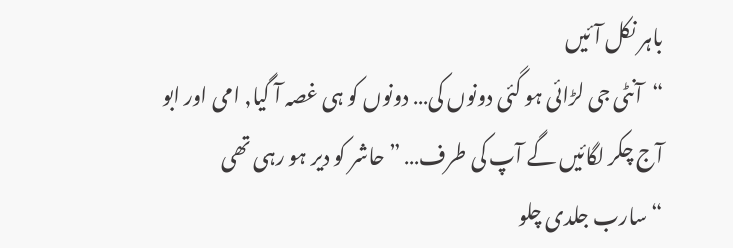باہر نکل آئیں
“آنٹی جی لڑائی ہو گئی دونوں کی… دونوں کو ہی غصہ آ گیا, امی اور ابو آج چکر لگائیں گے آپ کی طرف… ” حاشر کو دیر ہو رہی تھی
“سارب جلدی چلو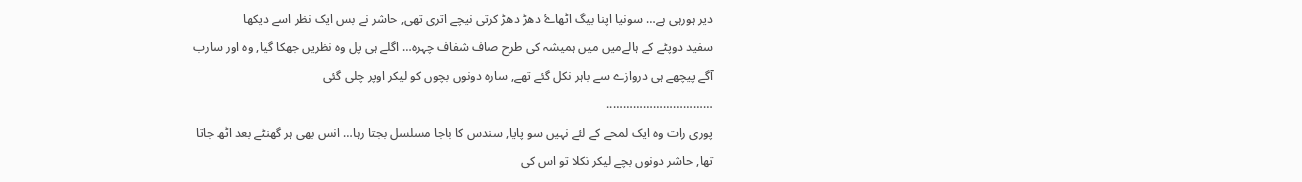دیر ہورہی ہے… سونیا اپنا بیگ اٹھاۓ دھڑ دھڑ کرتی نیچے اتری تھی, حاشر نے بس ایک نظر اسے دیکھا
سفید دوپٹے کے ہالےمیں میں ہمیشہ کی طرح صاف شفاف چہرہ… اگلے ہی پل وہ نظریں جھکا گیا, وہ اور سارب آگے پیچھے ہی دروازے سے باہر نکل گئے تھے, سارہ دونوں بچوں کو لیکر اوپر چلی گئی
…………………………..
پوری رات وہ ایک لمحے کے لئے نہیں سو پایا, سندس کا باجا مسلسل بجتا رہا… انس بھی ہر گھنٹے بعد اٹھ جاتا تھا, حاشر دونوں بچے لیکر نکلا تو اس کی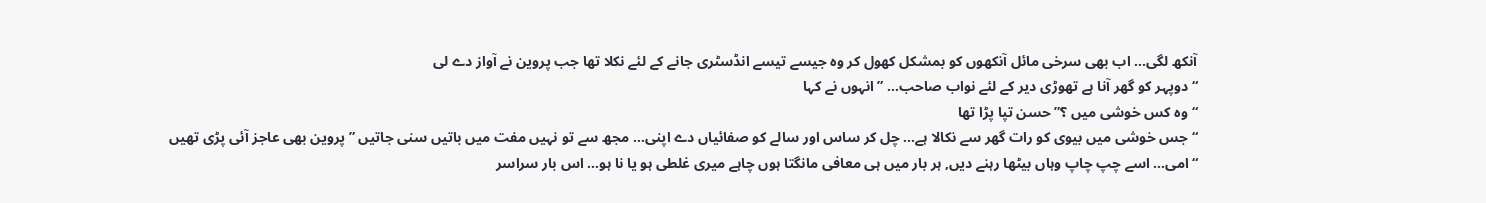آنکھ لگی… اب بھی سرخی مائل آنکھوں کو بمشکل کھول کر وہ جیسے تیسے انڈسٹری جانے کے لئے نکلا تھا جب پروین نے آواز دے لی
“دوپہر کو گھر آنا ہے تھوڑی دیر کے لئے نواب صاحب… ” انہوں نے کہا
“وہ کس خوشی میں ؟” حسن تپا پڑا تھا
“جس خوشی میں بیوی کو رات گھر سے نکالا ہے… چل کر ساس اور سالے کو صفائیاں دے اپنی… مجھ سے تو نہیں مفت میں باتیں سنی جاتیں ” پروین بھی عاجز آئی پڑی تھیں
“امی… اسے چپ چاپ وہاں بیٹھا رہنے دیں, ہر بار میں ہی معافی مانگتا ہوں چاہے میری غلطی ہو یا نا ہو… اس بار سراسر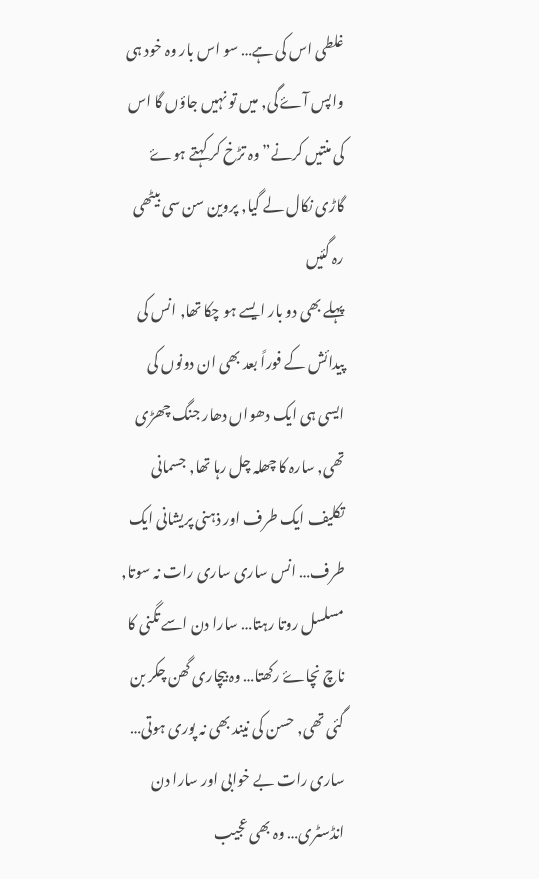غلطی اس کی ہے… سو اس بار وہ خود ہی واپس آۓ گی, میں تو نہیں جاؤں گا اس کی منتیں کرنے” وہ تڑخ کر کہتے ہوۓ گاڑی نکال لے گیا, پروین سن سی بیٹھی رہ گئیں
پہلے بھی دو بار ایسے ہو چکا تھا, انس کی پیدائش کے فوراً بعد بھی ان دونوں کی ایسی ہی ایک دھواں دھار جنگ چھڑی تھی, سارہ کا چھلہ چل رہا تھا, جسمانی تکلیف ایک طرف اور ذہنی پریشانی ایک طرف… انس ساری ساری رات نہ سوتا, مسلسل روتا رہتا… سارا دن اسے تگنی کا ناچ نچاۓ رکھتا… وہ بیچاری گھن چکر بن گئی تھی, حسن کی نیند بھی نہ پوری ہوتی… ساری رات بے خوابی اور سارا دن انڈسٹری… وہ بھی عجیب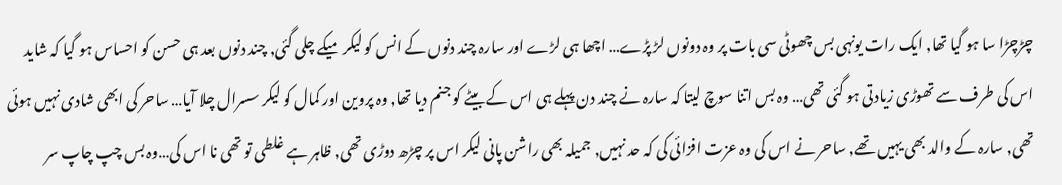چڑچڑا سا ہو گیا تھا, ایک رات یونہی بس چھوٹی سی بات پر وہ دونوں لڑ پڑے… اچھا ہی لڑے اور سارہ چند دنوں کے انس کو لیکر میکے چلی گئی, چند دنوں بعد ہی حسن کو احساس ہو گیا کہ شاید اس کی طرف سے تھوڑی زیادتی ہو گئی تھی… وہ بس اتنا سوچ لیتا کہ سارہ نے چند دن پہلے ہی اس کے بیٹے کو جنم دیا تھا, وہ پروین اور کمال کو لیکر سسرال چلا آیا… ساحر کی ابھی شادی نہیں ہوئی تھی, سارہ کے والد بھی یہیں تھے, ساحر نے اس کی وہ عزت افزائی کی کہ حد نہیں, جمیلہ بھی راشن پانی لیکر اس پر چڑھ دوڑی تھی, ظاہر ہے غلطی تو تھی نا اس کی…وہ بس چپ چاپ سر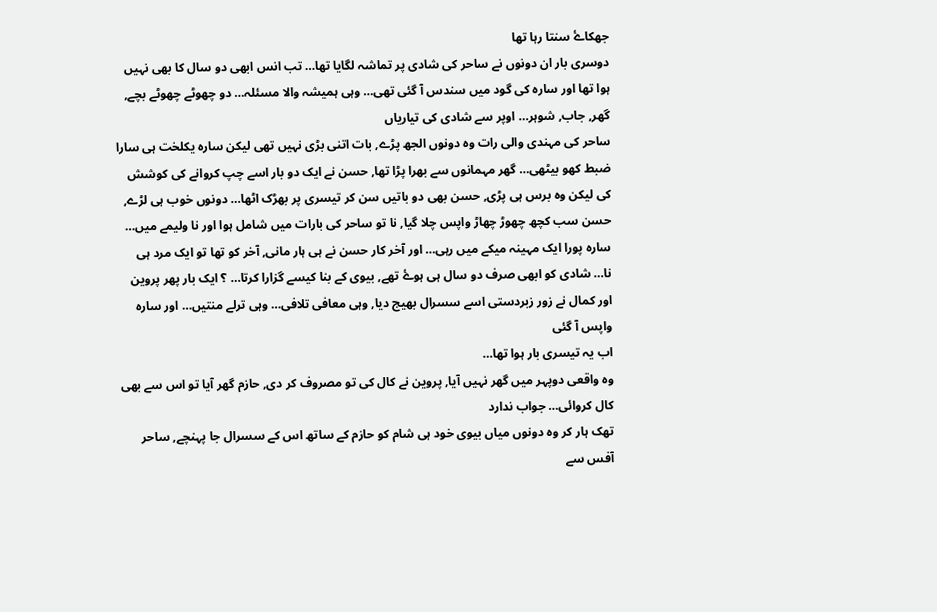جھکاۓ سنتا رہا تھا
دوسری بار ان دونوں نے ساحر کی شادی پر تماشہ لگایا تھا… تب انس ابھی دو سال کا بھی نہیں ہوا تھا اور سارہ کی گود میں سندس آ گئی تھی… وہی ہمیشہ والا مسئلہ… دو چھوٹے چھوٹے بچے, گھر, جاب, شوہر… اوپر سے شادی کی تیاریاں
ساحر کی مہندی والی رات وہ دونوں الجھ پڑے, بات اتنی بڑی نہیں تھی لیکن سارہ یکلخت ہی سارا ضبط کھو بیٹھی… گھر مہمانوں سے بھرا پڑا تھا, حسن نے ایک دو بار اسے چپ کروانے کی کوشش کی لیکن وہ برس ہی پڑی, حسن بھی دو باتیں سن کر تیسری پر بھڑک اٹھا… دونوں خوب ہی لڑے, حسن سب کچھ چھوڑ چھاڑ واپس چلا گیا, نا تو ساحر کی بارات میں شامل ہوا اور نا ولیمے میں… سارہ پورا ایک مہینہ میکے میں رہی… اور آخر کار حسن نے ہی ہار مانی, آخر کو تھا تو ایک مرد ہی نا… شادی کو ابھی صرف دو سال ہی ہوۓ تھے, بیوی کے بنا کیسے گزارا کرتا… ؟ ایک بار پھر پروین اور کمال نے زور زبردستی اسے سسرال بھیج دیا, وہی معافی تلافی… وہی ترلے منتیں… اور سارہ واپس آ گئی
اب یہ تیسری بار ہوا تھا…
وہ واقعی دوپہر میں گھر نہیں آیا, پروین نے کال کی تو مصروف کر دی, حازم گھر آیا تو اس سے بھی کال کروائی… جواب ندارد
تھک ہار کر وہ دونوں میاں بیوی خود ہی شام کو حازم کے ساتھ اس کے سسرال جا پہنچے, ساحر آفس سے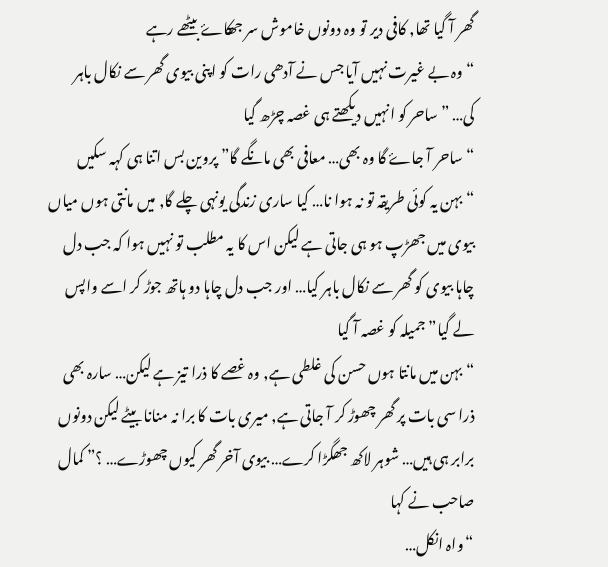گھر آ گیا تھا, کافی دیر تو وہ دونوں خاموش سر جھکاۓ بیٹھے رہے
“وہ بے غیرت نہیں آیا جس نے آدھی رات کو اپنی بیوی گھر سے نکال باہر کی… ” ساحر کو انہیں دیکھتے ہی غصہ چڑھ گیا
“ساحر آ جاۓ گا وہ بھی… معافی بھی مانگے گا” پروین بس اتنا ہی کہہ سکیں
“بہن یہ کوئی طریقہ تو نہ ہوا نا… کیا ساری زندگی یونہی چلے گا, میں مانتی ہوں میاں بیوی میں جھڑپ ہو ہی جاتی ہے لیکن اس کا یہ مطلب تو نہیں ہوا کہ جب دل چاہا بیوی کو گھر سے نکال باہر کیا… اور جب دل چاہا دو ہاتھ جوڑ کر اسے واپس لے گیا” جمیلہ کو غصہ آ گیا
“بہن میں مانتا ہوں حسن کی غلطی ہے, وہ غصے کا ذرا تیز ہے لیکن… سارہ بھی ذرا سی بات پر گھر چھوڑ کر آ جاتی ہے, میری بات کا برا نہ منانا بیٹے لیکن دونوں برابر ہی ہیں… شوہر لاکھ جھگڑا کرے… بیوی آخر گھر کیوں چھوڑے… ؟” کمال صاحب نے کہا
“واہ انکل…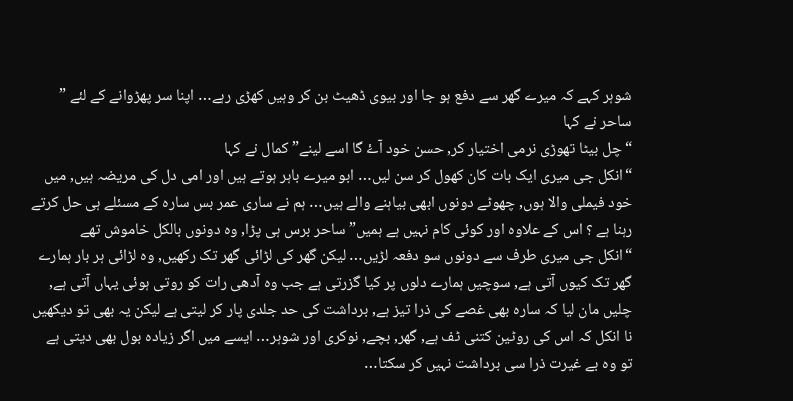شوہر کہے کہ میرے گھر سے دفع ہو جا اور بیوی ڈھیٹ بن کر وہیں کھڑی رہے… اپنا سر پھڑوانے کے لئے ” ساحر نے کہا
“چل بیٹا تھوڑی نرمی اختیار کر, حسن خود آۓ گا اسے لینے” کمال نے کہا
“انکل جی میری ایک بات کان کھول کر سن لیں… ابو میرے باہر ہوتے ہیں اور امی دل کی مریضہ ہیں, میں خود فیملی والا ہوں, چھوٹے دونوں ابھی بیاہنے والے ہیں… ہم نے ساری عمر بس سارہ کے مسئلے ہی حل کرتے رہنا ہے ؟ اس کے علاوہ اور کوئی کام نہیں ہے ہمیں” ساحر برس ہی پڑا, وہ دونوں بالکل خاموش تھے
“انکل جی میری طرف سے دونوں سو دفعہ لڑیں… لیکن گھر کی لڑائی گھر تک رکھیں, وہ لڑائی ہر بار ہمارے گھر تک کیوں آتی ہے, سوچیں ہمارے دلوں پر کیا گزرتی ہے جب وہ آدھی رات کو روتی ہوئی یہاں آتی ہے, چلیں مان لیا کہ سارہ بھی غصے کی ذرا تیز ہے, برداشت کی حد جلدی پار کر لیتی ہے لیکن یہ بھی تو دیکھیں نا انکل کہ اس کی روٹین کتنی ٹف ہے, گھر, بچے, نوکری اور شوہر… ایسے میں اگر زیادہ بول بھی دیتی ہے تو وہ بے غیرت ذرا سی برداشت نہیں کر سکتا…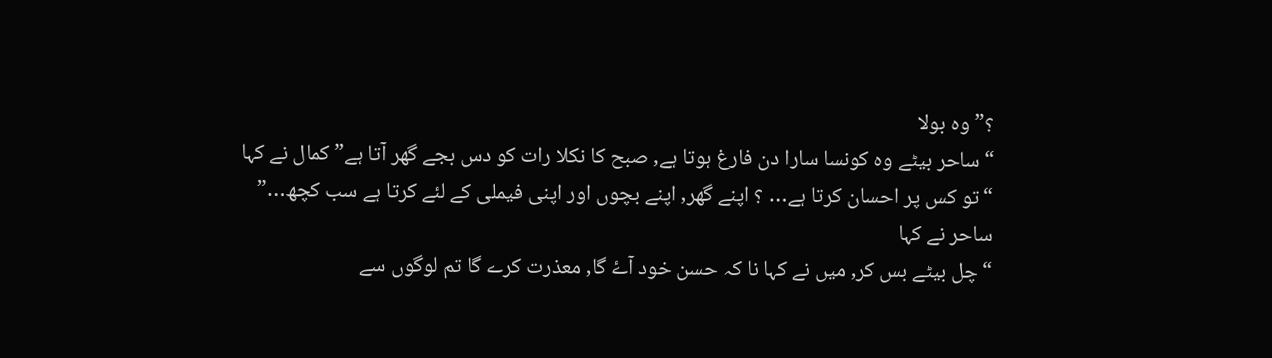؟” وہ بولا
“ساحر بیٹے وہ کونسا سارا دن فارغ ہوتا ہے, صبح کا نکلا رات کو دس بجے گھر آتا ہے” کمال نے کہا
“تو کس پر احسان کرتا ہے… ؟ اپنے گھر, اپنے بچوں اور اپنی فیملی کے لئے کرتا ہے سب کچھ…” ساحر نے کہا
“چل بیٹے بس کر, میں نے کہا نا کہ حسن خود آۓ گا, معذرت کرے گا تم لوگوں سے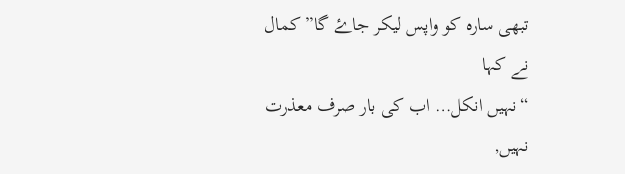تبھی سارہ کو واپس لیکر جاۓ گا” کمال نے کہا
“نہیں انکل… اب کی بار صرف معذرت نہیں,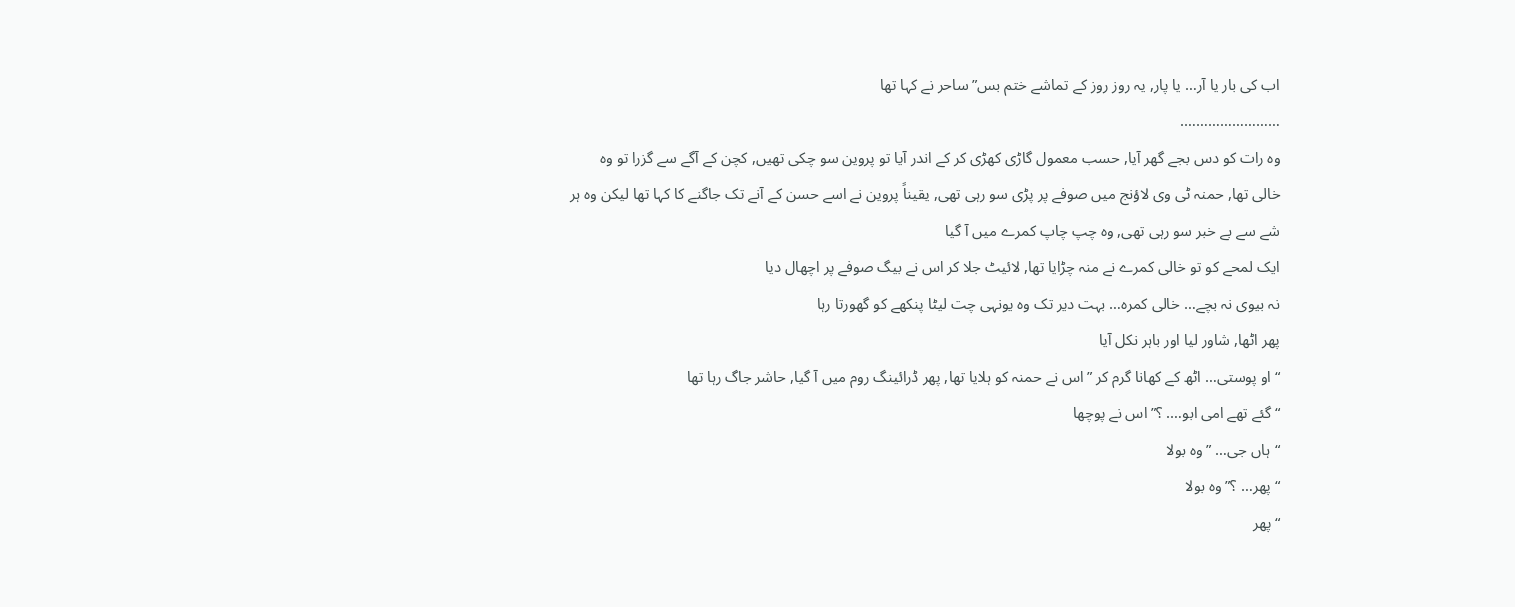اب کی بار یا آر… یا پار, یہ روز روز کے تماشے ختم بس” ساحر نے کہا تھا
…………………….
وہ رات کو دس بجے گھر آیا, حسب معمول گاڑی کھڑی کر کے اندر آیا تو پروین سو چکی تھیں, کچن کے آگے سے گزرا تو وہ خالی تھا, حمنہ ٹی وی لاؤنج میں صوفے پر پڑی سو رہی تھی, یقیناً پروین نے اسے حسن کے آنے تک جاگنے کا کہا تھا لیکن وہ ہر شے سے بے خبر سو رہی تھی, وہ چپ چاپ کمرے میں آ گیا
ایک لمحے کو تو خالی کمرے نے منہ چڑایا تھا, لائیٹ جلا کر اس نے بیگ صوفے پر اچھال دیا
نہ بیوی نہ بچے… خالی کمرہ… بہت دیر تک وہ یونہی چت لیٹا پنکھے کو گھورتا رہا
پھر اٹھا, شاور لیا اور باہر نکل آیا
“او پوستی… اٹھ کے کھانا گرم کر ” اس نے حمنہ کو ہلایا تھا, پھر ڈرائینگ روم میں آ گیا, حاشر جاگ رہا تھا
“گئے تھے امی ابو…. ؟” اس نے پوچھا
“ہاں جی… ” وہ بولا
“پھر… ؟” وہ بولا
“پھر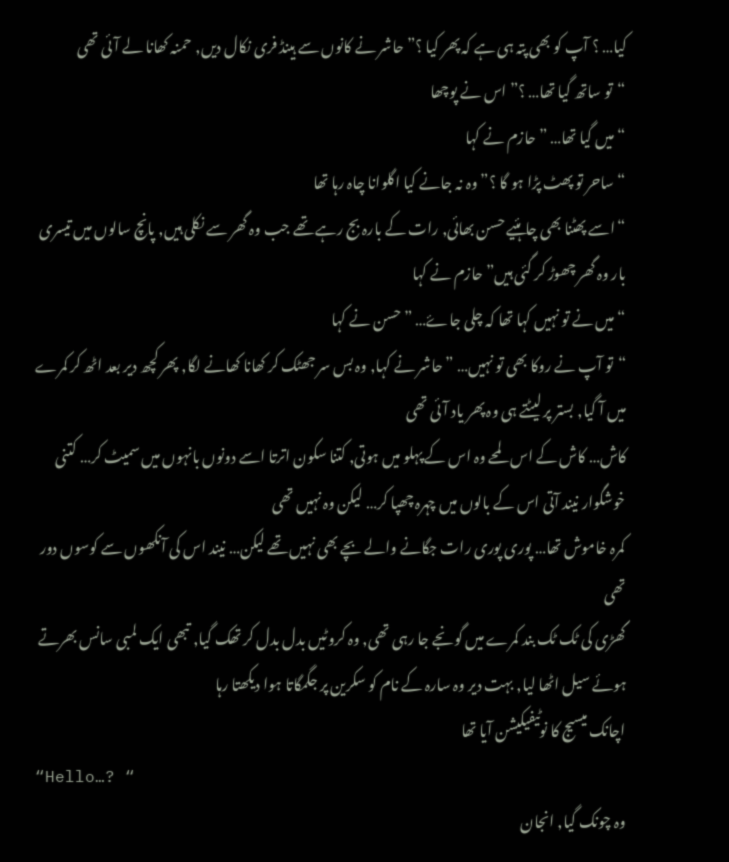کیا… ؟ آپ کو بھی پتہ ہی ہے کہ پھر کیا ؟” حاشر نے کانوں سے ہینڈ فری نکال دیں, حمنہ کھانا لے آئی تھی
“تو ساتھ گیا تھا… ؟” اس نے پوچھا
“میں گیا تھا… ” حازم نے کہا
“ساحر تو پھٹ پڑا ہو گا ؟” وہ نہ جانے کیا اگلوانا چاہ رہا تھا
“اسے پھٹنا بھی چاہئیے حسن بھائی, رات کے بارہ بج رہے تھے جب وہ گھر سے نکلی ہیں, پانچ سالوں میں تیسری بار وہ گھر چھوڑ کر گئی ہیں” حازم نے کہا
“میں نے تو نہیں کہا تھا کہ چلی جاۓ… ” حسن نے کہا
“تو آپ نے روکا بھی تو نہیں… ” حاشر نے کہا, وہ بس سر جھٹک کر کھانا کھانے لگا, پھر کچھ دیر بعد اٹھ کر کمرے میں آ گیا, بستر پر لیٹتے ہی وہ پھر یاد آئی تھی
کاش… کاش کے اس لمحے وہ اس کے پہلو میں ہوتی, کتنا سکون اترتا اسے دونوں بانہوں میں سمیٹ کر… کتنی خوشگوار نیند آتی اس کے بالوں میں چہرہ چھپا کر… لیکن وہ نہیں تھی
کمرہ خاموش تھا… پوری پوری رات جگانے والے بچے بھی نہیں تھے لیکن… نیند اس کی آنکھوں سے کوسوں دور تھی
گھڑی کی ٹک ٹک بند کمرے میں گونجے جا رہی تھی, وہ کروٹیں بدل بدل کر تھک گیا, تبھی ایک لمبی سانس بھرتے ہوئے سیل اٹھا لیا, بہت دیر وہ سارہ کے نام کو سکرین پر جگمگاتا ہوا دیکھتا رہا
اچانک میسیج کا نوٹیفیکیشن آیا تھا
“Hello…? “
وہ چونک گیا, انجان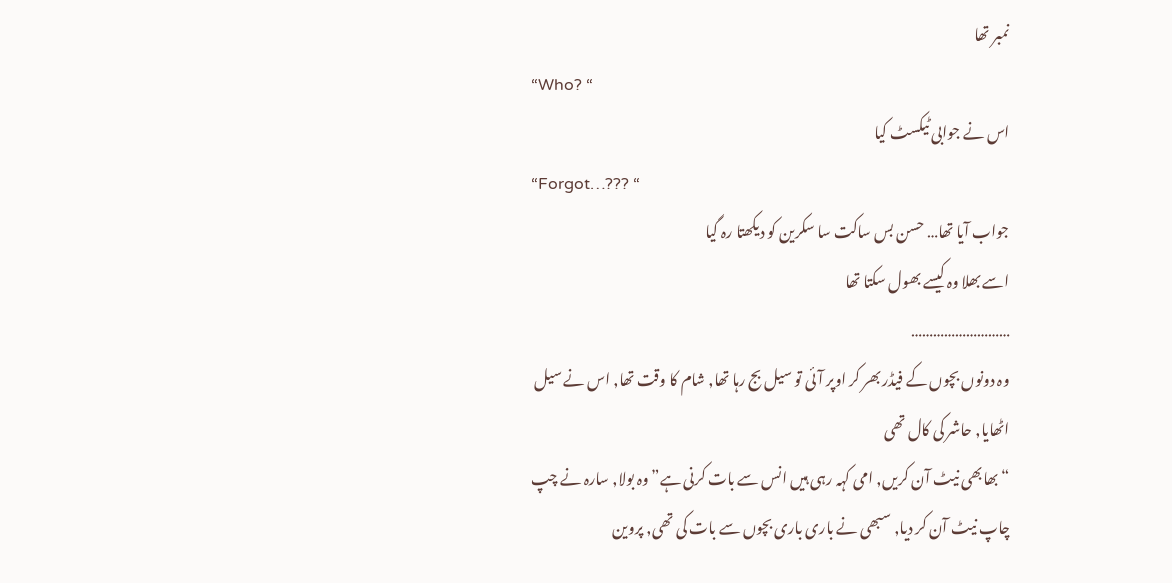نمبر تھا
“Who? “
اس نے جوابی ٹیکسٹ کیا
“Forgot…??? “
جواب آیا تھا… حسن بس ساکت سا سکرین کو دیکھتا رہ گیا
اسے بھلا وہ کیسے بھول سکتا تھا
………………………
وہ دونوں بچوں کے فیڈر بھر کر اوپر آئی تو سیل بج رہا تھا, شام کا وقت تھا, اس نے سیل اٹھایا, حاشر کی کال تھی
“بھابھی نیٹ آن کریں, امی کہہ رہی ہیں انس سے بات کرنی ہے” وہ بولا, سارہ نے چپ چاپ نیٹ آن کر دیا, سبھی نے باری باری بچوں سے بات کی تھی, پروین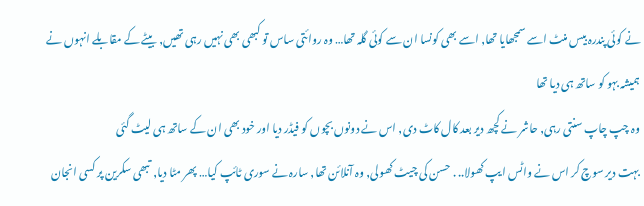نے کوئی پندرہ بیس منٹ اسے سمجھایا تھا, اسے بھی کونسا ان سے کوئی گلہ تھا… وہ روائتی ساس تو کبھی بھی نہیں رہی تھیں, بیٹے کے مقابلے انہوں نے ہمیشہ بہو کو ساتھ ہی دیا تھا
وہ چپ چاپ سنتی رہی, حاشر نے کچھ دیر بعد کال کاٹ دی, اس نے دونوں بچوں کو فیڈر دیا اور خود بھی ان کے ساتھ ہی لیٹ گئی
بہت دیر سوچ کر اس نے واٹس ایپ کھولا.. . حسن کی چیٹ کھولی, وہ آنلائن تھا, سارہ نے سوری ٹائپ کیا… پھر مٹا دیا, تبھی سکرین پر کسی انجان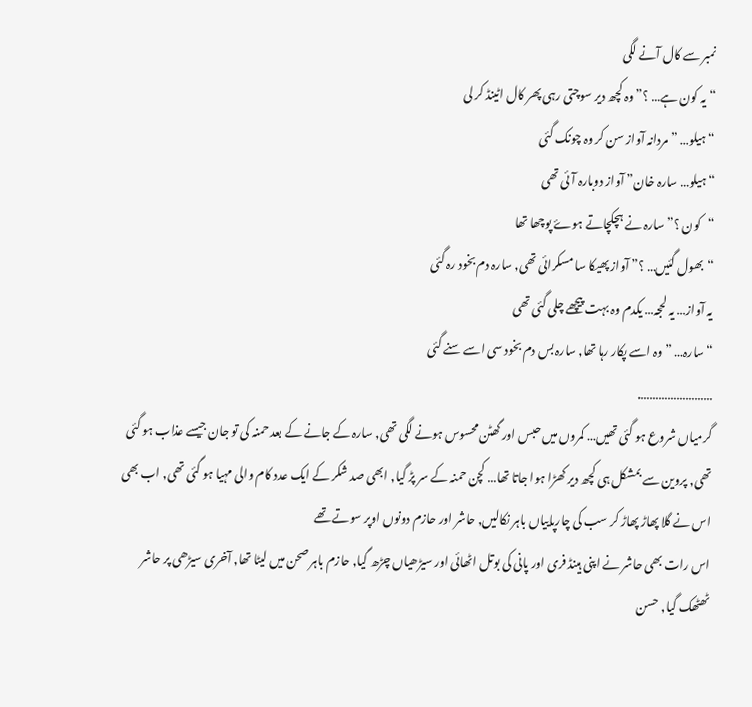نمبر سے کال آنے لگی
“یہ کون ہے… ؟” وہ کچھ دیر سوچتی رہی پھر کال اٹینڈ کر لی
“ہیلو… ” مردانہ آواز سن کر وہ چونک گئی
“ہیلو… سارہ خان” آواز دوبارہ آئی تھی
“کون ؟” سارہ نے ہچکچاتے ہوۓ پوچھا تھا
“بھول گئیں… ؟” آواز پھیکا سا مسکرائی تھی, سارہ دم بخود رہ گئی
یہ آواز… یہ لحجہ… یکدم وہ بہت پیچھے چلی گئی تھی
“سارہ… ” وہ اسے پکار رہا تھا, سارہ بس دم بخود سی اسے سنے گئی
…………………….
گرمیاں شروع ہو گئی تھیں… کمروں میں حبس اور گھٹن محسوس ہونے لگی تھی, سارہ کے جانے کے بعد حمنہ کی تو جان جیسے عذاب ہو گئی تھی, پروین سے بمشکل ہی کچھ دیر کھڑا ہوا جاتا تھا… کچن حمنہ کے سر پڑ گیا, ابھی صد شکر کے ایک عدد کام والی مہیا ہو گئی تھی, اب بھی اس نے گلا پھاڑ پھاڑ کر سب کی چارپاییاں باہر نکالیں, حاشر اور حازم دونوں اوپر سوتے تھے
اس رات بھی حاشر نے اپنی ہینڈ فری اور پانی کی بوتل اٹھائی اور سیڑھیاں چڑھ گیا, حازم باہر صحن میں لیٹا تھا, آخری سیڑھی پر حاشر ٹھٹھک گیا, حسن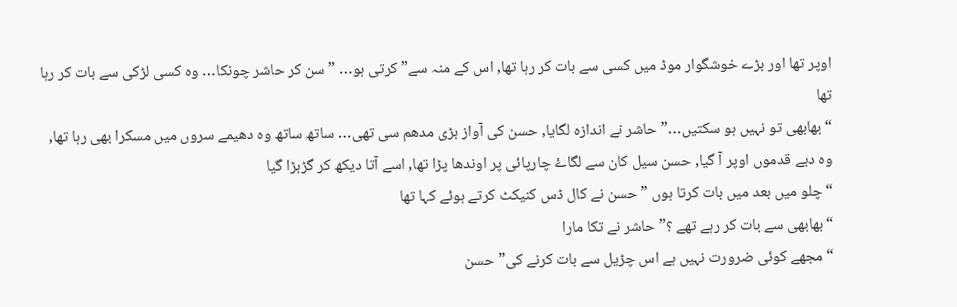اوپر تھا اور بڑے خوشگوار موڈ میں کسی سے بات کر رہا تھا, اس کے منہ سے” کرتی ہو… ” سن کر حاشر چونکا… وہ کسی لڑکی سے بات کر رہا تھا
“بھابھی تو نہیں ہو سکتیں…” حاشر نے اندازہ لگایا, حسن کی آواز بڑی مدھم سی تھی… ساتھ ساتھ وہ دھیمے سروں میں مسکرا بھی رہا تھا, وہ دبے قدموں اوپر آ گیا, حسن سیل کان سے لگاۓ چارپائی پر اوندھا پڑا تھا, اسے آتا دیکھ کر گڑبڑا گیا
“چلو میں بعد میں بات کرتا ہوں ” حسن نے کال ڈس کنیکٹ کرتے ہوئے کہا تھا
“بھابھی سے بات کر رہے تھے ؟” حاشر نے تکا مارا
“مجھے کوئی ضرورت نہیں ہے اس چڑیل سے بات کرنے کی” حسن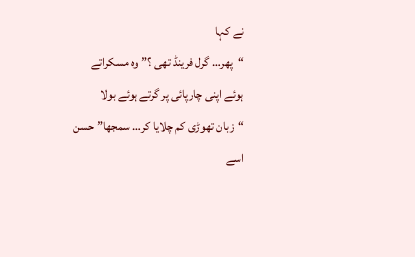نے کہا
“پھر… گرل فرینڈ تھی ؟” وہ مسکراتے ہوئے اپنی چارپائی پر گرتے ہوئے بولا
“زبان تھوڑی کم چلایا کر… سمجھا” حسن اسے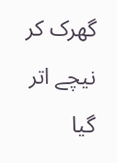گھرک کر نیچے اتر گیا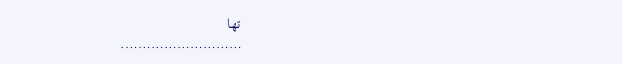تھا
……………………….